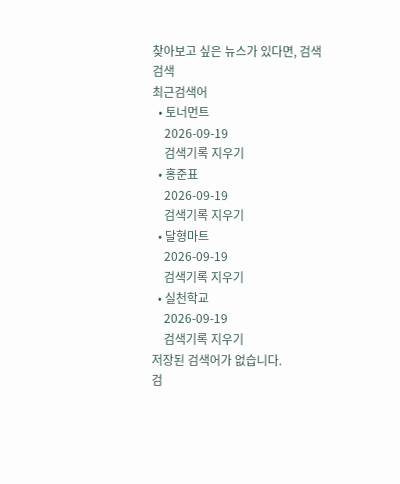찾아보고 싶은 뉴스가 있다면, 검색
검색
최근검색어
  • 토너먼트
    2026-09-19
    검색기록 지우기
  • 홍준표
    2026-09-19
    검색기록 지우기
  • 달형마트
    2026-09-19
    검색기록 지우기
  • 실천학교
    2026-09-19
    검색기록 지우기
저장된 검색어가 없습니다.
검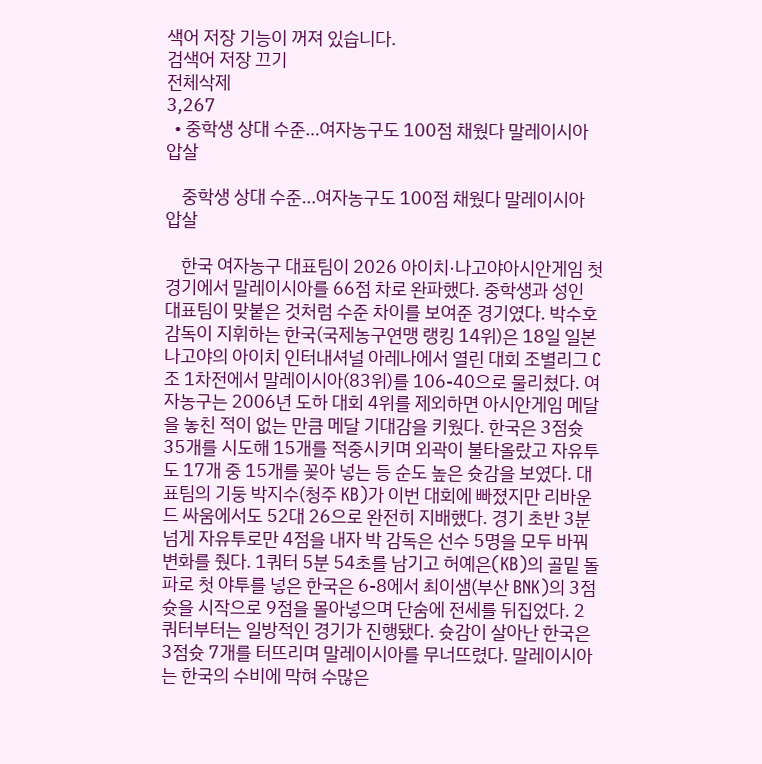색어 저장 기능이 꺼져 있습니다.
검색어 저장 끄기
전체삭제
3,267
  • 중학생 상대 수준…여자농구도 100점 채웠다 말레이시아 압살

    중학생 상대 수준…여자농구도 100점 채웠다 말레이시아 압살

    한국 여자농구 대표팀이 2026 아이치·나고야아시안게임 첫 경기에서 말레이시아를 66점 차로 완파했다. 중학생과 성인 대표팀이 맞붙은 것처럼 수준 차이를 보여준 경기였다. 박수호 감독이 지휘하는 한국(국제농구연맹 랭킹 14위)은 18일 일본 나고야의 아이치 인터내셔널 아레나에서 열린 대회 조별리그 C조 1차전에서 말레이시아(83위)를 106-40으로 물리쳤다. 여자농구는 2006년 도하 대회 4위를 제외하면 아시안게임 메달을 놓친 적이 없는 만큼 메달 기대감을 키웠다. 한국은 3점슛 35개를 시도해 15개를 적중시키며 외곽이 불타올랐고 자유투도 17개 중 15개를 꽂아 넣는 등 순도 높은 슛감을 보였다. 대표팀의 기둥 박지수(청주 KB)가 이번 대회에 빠졌지만 리바운드 싸움에서도 52대 26으로 완전히 지배했다. 경기 초반 3분 넘게 자유투로만 4점을 내자 박 감독은 선수 5명을 모두 바꿔 변화를 줬다. 1쿼터 5분 54초를 남기고 허예은(KB)의 골밑 돌파로 첫 야투를 넣은 한국은 6-8에서 최이샘(부산 BNK)의 3점슛을 시작으로 9점을 몰아넣으며 단숨에 전세를 뒤집었다. 2쿼터부터는 일방적인 경기가 진행됐다. 슛감이 살아난 한국은 3점슛 7개를 터뜨리며 말레이시아를 무너뜨렸다. 말레이시아는 한국의 수비에 막혀 수많은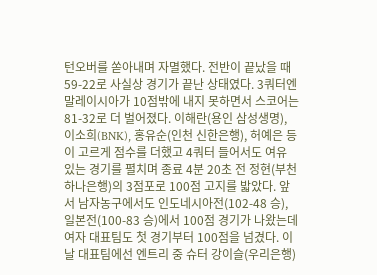턴오버를 쏟아내며 자멸했다. 전반이 끝났을 때 59-22로 사실상 경기가 끝난 상태였다. 3쿼터엔 말레이시아가 10점밖에 내지 못하면서 스코어는 81-32로 더 벌어졌다. 이해란(용인 삼성생명), 이소희(BNK), 홍유순(인천 신한은행), 허예은 등이 고르게 점수를 더했고 4쿼터 들어서도 여유 있는 경기를 펼치며 종료 4분 20초 전 정현(부천 하나은행)의 3점포로 100점 고지를 밟았다. 앞서 남자농구에서도 인도네시아전(102-48 승), 일본전(100-83 승)에서 100점 경기가 나왔는데 여자 대표팀도 첫 경기부터 100점을 넘겼다. 이날 대표팀에선 엔트리 중 슈터 강이슬(우리은행)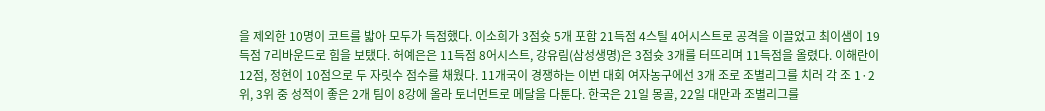을 제외한 10명이 코트를 밟아 모두가 득점했다. 이소희가 3점슛 5개 포함 21득점 4스틸 4어시스트로 공격을 이끌었고 최이샘이 19득점 7리바운드로 힘을 보탰다. 허예은은 11득점 8어시스트, 강유림(삼성생명)은 3점슛 3개를 터뜨리며 11득점을 올렸다. 이해란이 12점, 정현이 10점으로 두 자릿수 점수를 채웠다. 11개국이 경쟁하는 이번 대회 여자농구에선 3개 조로 조별리그를 치러 각 조 1·2위, 3위 중 성적이 좋은 2개 팀이 8강에 올라 토너먼트로 메달을 다툰다. 한국은 21일 몽골, 22일 대만과 조별리그를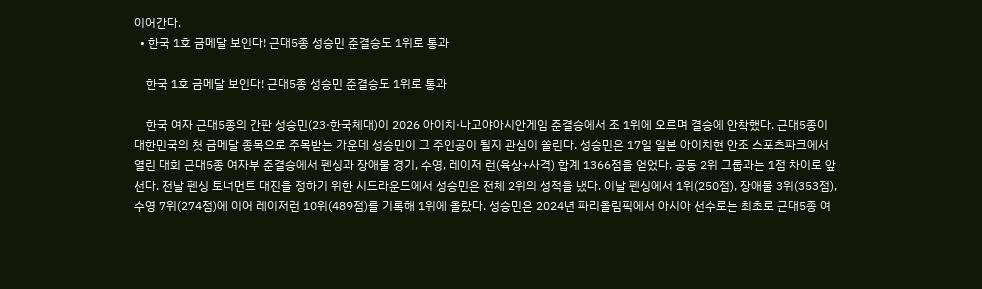이어간다.
  • 한국 1호 금메달 보인다! 근대5종 성승민 준결승도 1위로 통과

    한국 1호 금메달 보인다! 근대5종 성승민 준결승도 1위로 통과

    한국 여자 근대5종의 간판 성승민(23·한국체대)이 2026 아이치·나고야아시안게임 준결승에서 조 1위에 오르며 결승에 안착했다. 근대5종이 대한민국의 첫 금메달 종목으로 주목받는 가운데 성승민이 그 주인공이 될지 관심이 쏠린다. 성승민은 17일 일본 아이치현 안조 스포츠파크에서 열린 대회 근대5종 여자부 준결승에서 펜싱과 장애물 경기, 수영, 레이저 런(육상+사격) 합계 1366점을 얻었다. 공동 2위 그룹과는 1점 차이로 앞선다. 전날 펜싱 토너먼트 대진을 정하기 위한 시드라운드에서 성승민은 전체 2위의 성적을 냈다. 이날 펜싱에서 1위(250점), 장애물 3위(353점), 수영 7위(274점)에 이어 레이저런 10위(489점)를 기록해 1위에 올랐다. 성승민은 2024년 파리올림픽에서 아시아 선수로는 최초로 근대5종 여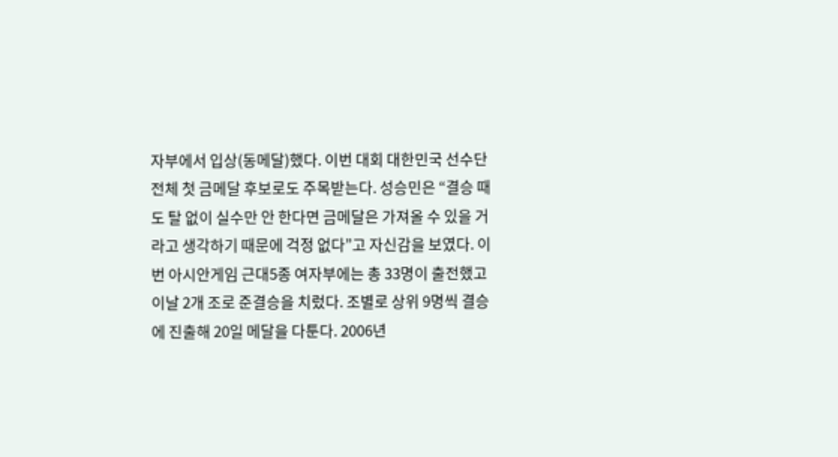자부에서 입상(동메달)했다. 이번 대회 대한민국 선수단 전체 첫 금메달 후보로도 주목받는다. 성승민은 “결승 때도 탈 없이 실수만 안 한다면 금메달은 가져올 수 있을 거라고 생각하기 때문에 걱정 없다”고 자신감을 보였다. 이번 아시안게임 근대5종 여자부에는 총 33명이 출전했고 이날 2개 조로 준결승을 치렀다. 조별로 상위 9명씩 결승에 진출해 20일 메달을 다툰다. 2006년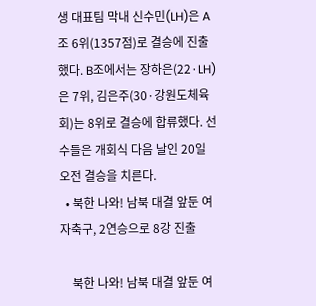생 대표팀 막내 신수민(LH)은 A조 6위(1357점)로 결승에 진출했다. B조에서는 장하은(22·LH)은 7위, 김은주(30·강원도체육회)는 8위로 결승에 합류했다. 선수들은 개회식 다음 날인 20일 오전 결승을 치른다.
  • 북한 나와! 남북 대결 앞둔 여자축구, 2연승으로 8강 진출

    북한 나와! 남북 대결 앞둔 여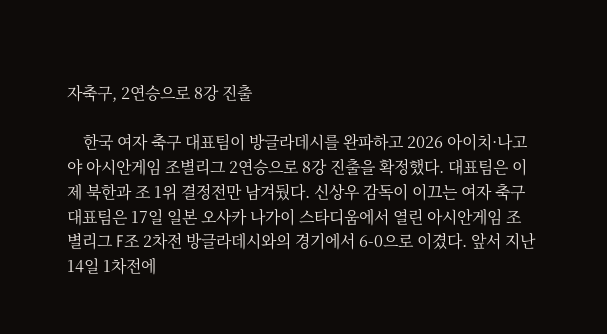자축구, 2연승으로 8강 진출

    한국 여자 축구 대표팀이 방글라데시를 완파하고 2026 아이치·나고야 아시안게임 조별리그 2연승으로 8강 진출을 확정했다. 대표팀은 이제 북한과 조 1위 결정전만 남겨뒀다. 신상우 감독이 이끄는 여자 축구 대표팀은 17일 일본 오사카 나가이 스타디움에서 열린 아시안게임 조별리그 F조 2차전 방글라데시와의 경기에서 6-0으로 이겼다. 앞서 지난 14일 1차전에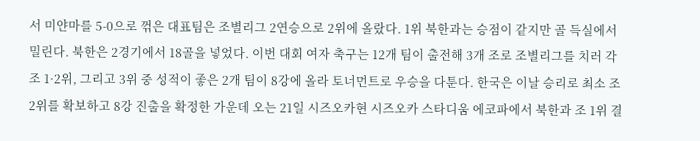서 미얀마를 5-0으로 꺾은 대표팀은 조별리그 2연승으로 2위에 올랐다. 1위 북한과는 승점이 같지만 골 득실에서 밀린다. 북한은 2경기에서 18골을 넣었다. 이번 대회 여자 축구는 12개 팀이 출전해 3개 조로 조별리그를 치러 각 조 1·2위, 그리고 3위 중 성적이 좋은 2개 팀이 8강에 올라 토너먼트로 우승을 다툰다. 한국은 이날 승리로 최소 조 2위를 확보하고 8강 진출을 확정한 가운데 오는 21일 시즈오카현 시즈오카 스타디움 에코파에서 북한과 조 1위 결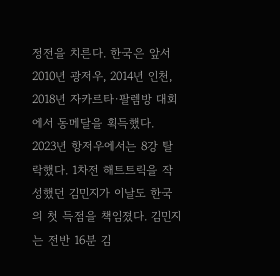정전을 치른다. 한국은 앞서 2010년 광저우, 2014년 인천, 2018년 자카르타·팔렘방 대회에서 동메달을 획득했다. 2023년 항저우에서는 8강 탈락했다. 1차전 해트트릭을 작성했던 김민지가 이날도 한국의 첫 득점을 책임졌다. 김민지는 전반 16분 김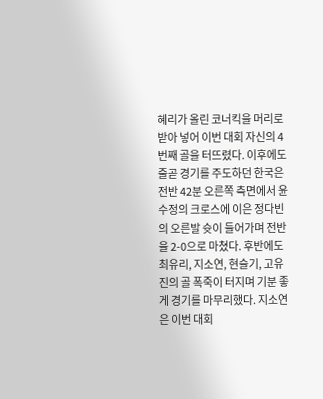혜리가 올린 코너킥을 머리로 받아 넣어 이번 대회 자신의 4번째 골을 터뜨렸다. 이후에도 줄곧 경기를 주도하던 한국은 전반 42분 오른쪽 측면에서 윤수정의 크로스에 이은 정다빈의 오른발 슛이 들어가며 전반을 2-0으로 마쳤다. 후반에도 최유리, 지소연, 현슬기, 고유진의 골 폭죽이 터지며 기분 좋게 경기를 마무리했다. 지소연은 이번 대회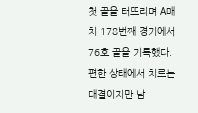첫 골을 터뜨리며 A매치 178번째 경기에서 76호 골을 기록했다. 편한 상태에서 치르는 대결이지만 남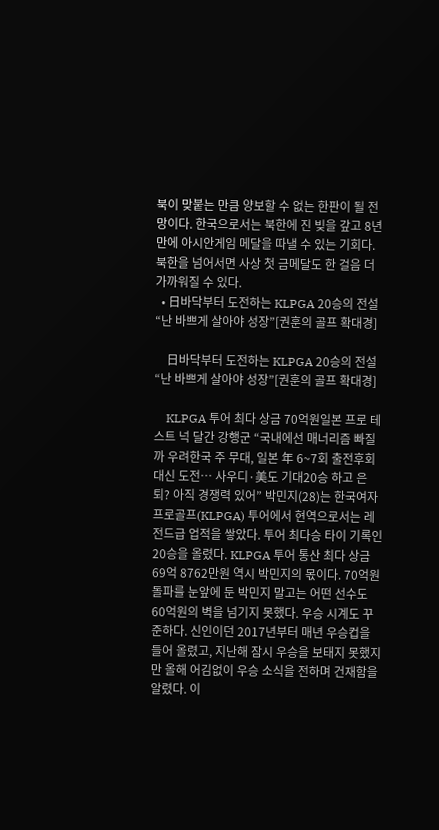북이 맞붙는 만큼 양보할 수 없는 한판이 될 전망이다. 한국으로서는 북한에 진 빚을 갚고 8년 만에 아시안게임 메달을 따낼 수 있는 기회다. 북한을 넘어서면 사상 첫 금메달도 한 걸음 더 가까워질 수 있다.
  • 日바닥부터 도전하는 KLPGA 20승의 전설 “난 바쁘게 살아야 성장”[권훈의 골프 확대경]

    日바닥부터 도전하는 KLPGA 20승의 전설 “난 바쁘게 살아야 성장”[권훈의 골프 확대경]

    KLPGA 투어 최다 상금 70억원일본 프로 테스트 넉 달간 강행군 “국내에선 매너리즘 빠질까 우려한국 주 무대, 일본 年 6~7회 출전후회 대신 도전… 사우디·美도 기대20승 하고 은퇴? 아직 경쟁력 있어” 박민지(28)는 한국여자프로골프(KLPGA) 투어에서 현역으로서는 레전드급 업적을 쌓았다. 투어 최다승 타이 기록인 20승을 올렸다. KLPGA 투어 통산 최다 상금 69억 8762만원 역시 박민지의 몫이다. 70억원 돌파를 눈앞에 둔 박민지 말고는 어떤 선수도 60억원의 벽을 넘기지 못했다. 우승 시계도 꾸준하다. 신인이던 2017년부터 매년 우승컵을 들어 올렸고, 지난해 잠시 우승을 보태지 못했지만 올해 어김없이 우승 소식을 전하며 건재함을 알렸다. 이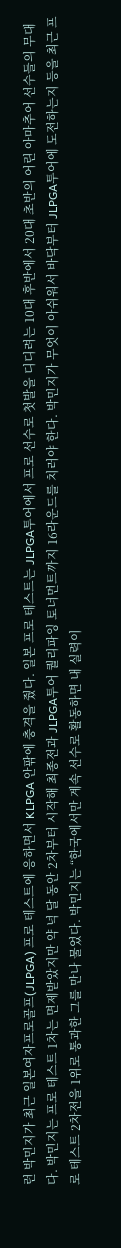런 박민지가 최근 일본여자프로골프(JLPGA) 프로 테스트에 응하면서 KLPGA 안팎에 충격을 줬다. 일본 프로 테스트는 JLPGA투어에서 프로 선수로 첫발을 디디려는 10대 후반에서 20대 초반의 어린 아마추어 선수들의 무대다. 박민지는 프로 테스트 1차는 면제받았지만 약 넉 달 동안 2차부터 시작해 최종전과 JLPGA투어 퀄리파잉 토너먼트까지 16라운드를 치러야 한다. 박민지가 무엇이 아쉬워서 바닥부터 JLPGA투어에 도전하는지 등을 최근 프로 테스트 2차전을 1위로 통과한 그를 만나 물었다. 박민지는 “한국에서만 계속 선수로 활동하면 내 실력이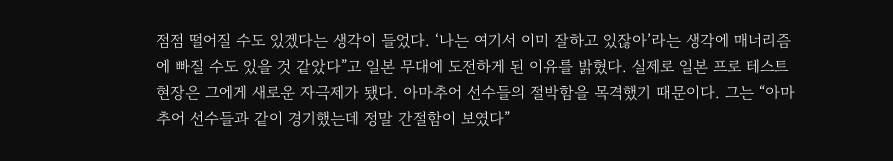점점 떨어질 수도 있겠다는 생각이 들었다. ‘나는 여기서 이미 잘하고 있잖아’라는 생각에 매너리즘에 빠질 수도 있을 것 같았다”고 일본 무대에 도전하게 된 이유를 밝혔다. 실제로 일본 프로 테스트 현장은 그에게 새로운 자극제가 됐다. 아마추어 선수들의 절박함을 목격했기 때문이다. 그는 “아마추어 선수들과 같이 경기했는데 정말 간절함이 보였다”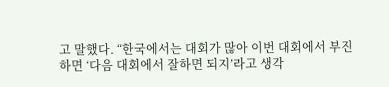고 말했다. “한국에서는 대회가 많아 이번 대회에서 부진하면 ‘다음 대회에서 잘하면 되지’라고 생각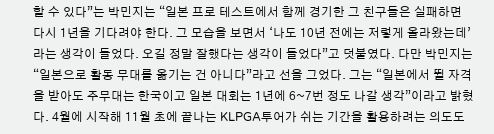할 수 있다”는 박민지는 “일본 프로 테스트에서 함께 경기한 그 친구들은 실패하면 다시 1년을 기다려야 한다. 그 모습을 보면서 ‘나도 10년 전에는 저렇게 올라왔는데’라는 생각이 들었다. 오길 정말 잘했다는 생각이 들었다”고 덧붙였다. 다만 박민지는 “일본으로 활동 무대를 옮기는 건 아니다”라고 선을 그었다. 그는 “일본에서 뛸 자격을 받아도 주무대는 한국이고 일본 대회는 1년에 6~7번 정도 나갈 생각”이라고 밝혔다. 4월에 시작해 11월 초에 끝나는 KLPGA투어가 쉬는 기간을 활용하려는 의도도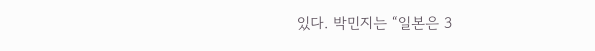있다. 박민지는 “일본은 3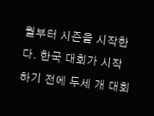월부터 시즌을 시작한다. 한국 대회가 시작하기 전에 두세 개 대회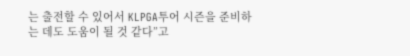는 출전할 수 있어서 KLPGA투어 시즌을 준비하는 데도 도움이 될 것 같다”고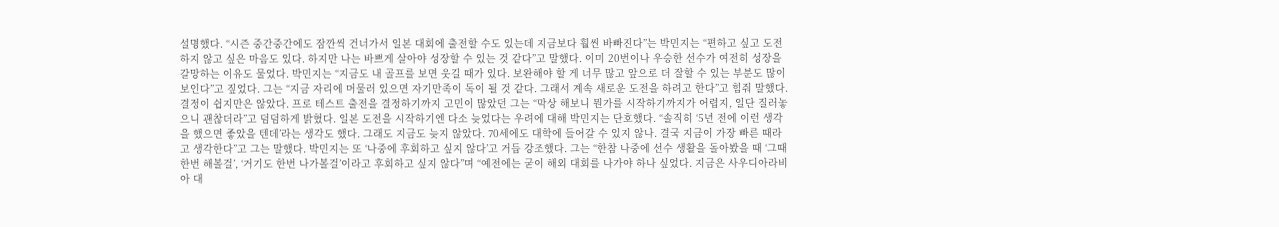설명했다. “시즌 중간중간에도 잠깐씩 건너가서 일본 대회에 출전할 수도 있는데 지금보다 훨씬 바빠진다”는 박민지는 “편하고 싶고 도전하지 않고 싶은 마음도 있다. 하지만 나는 바쁘게 살아야 성장할 수 있는 것 같다”고 말했다. 이미 20번이나 우승한 선수가 여전히 성장을 갈망하는 이유도 물었다. 박민지는 “지금도 내 골프를 보면 웃길 때가 있다. 보완해야 할 게 너무 많고 앞으로 더 잘할 수 있는 부분도 많이 보인다”고 짚었다. 그는 “지금 자리에 머물러 있으면 자기만족이 독이 될 것 같다. 그래서 계속 새로운 도전을 하려고 한다”고 힘줘 말했다. 결정이 쉽지만은 않았다. 프로 테스트 출전을 결정하기까지 고민이 많았던 그는 “막상 해보니 뭔가를 시작하기까지가 어렵지, 일단 질러놓으니 괜찮더라”고 덤덤하게 밝혔다. 일본 도전을 시작하기엔 다소 늦었다는 우려에 대해 박민지는 단호했다. “솔직히 ‘5년 전에 이런 생각을 했으면 좋았을 텐데’라는 생각도 했다. 그래도 지금도 늦지 않았다. 70세에도 대학에 들어갈 수 있지 않나. 결국 지금이 가장 빠른 때라고 생각한다”고 그는 말했다. 박민지는 또 ‘나중에 후회하고 싶지 않다’고 거듭 강조했다. 그는 “한참 나중에 선수 생활을 돌아봤을 때 ‘그때 한번 해볼걸’, ‘거기도 한번 나가볼걸’이라고 후회하고 싶지 않다”며 “예전에는 굳이 해외 대회를 나가야 하나 싶었다. 지금은 사우디아라비아 대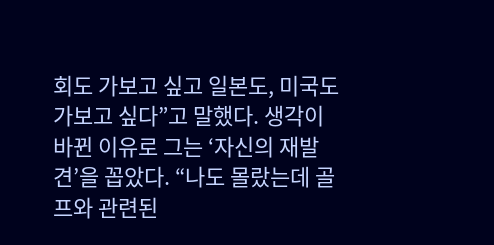회도 가보고 싶고 일본도, 미국도 가보고 싶다”고 말했다. 생각이 바뀐 이유로 그는 ‘자신의 재발견’을 꼽았다. “나도 몰랐는데 골프와 관련된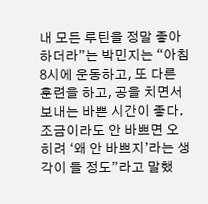내 모든 루틴을 정말 좋아하더라”는 박민지는 “아침 8시에 운동하고, 또 다른 훈련을 하고, 공을 치면서 보내는 바쁜 시간이 좋다. 조금이라도 안 바쁘면 오히려 ‘왜 안 바쁘지’라는 생각이 들 정도”라고 말했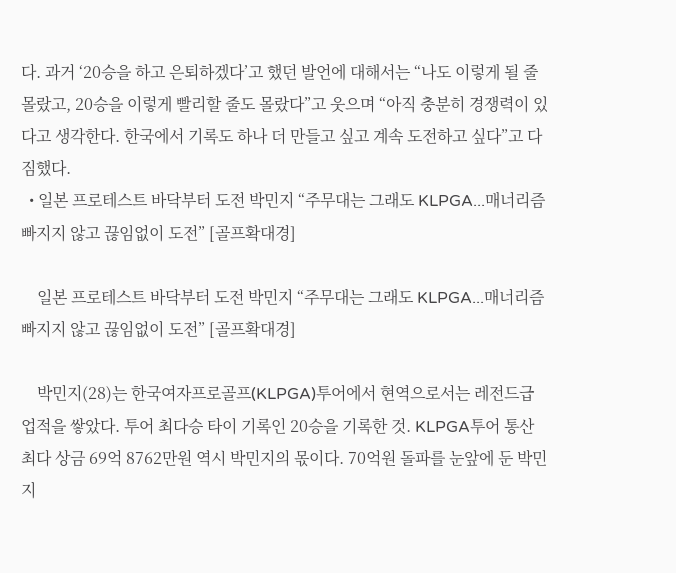다. 과거 ‘20승을 하고 은퇴하겠다’고 했던 발언에 대해서는 “나도 이렇게 될 줄 몰랐고, 20승을 이렇게 빨리할 줄도 몰랐다”고 웃으며 “아직 충분히 경쟁력이 있다고 생각한다. 한국에서 기록도 하나 더 만들고 싶고 계속 도전하고 싶다”고 다짐했다.
  • 일본 프로테스트 바닥부터 도전 박민지 “주무대는 그래도 KLPGA...매너리즘 빠지지 않고 끊임없이 도전” [골프확대경]

    일본 프로테스트 바닥부터 도전 박민지 “주무대는 그래도 KLPGA...매너리즘 빠지지 않고 끊임없이 도전” [골프확대경]

    박민지(28)는 한국여자프로골프(KLPGA)투어에서 현역으로서는 레전드급 업적을 쌓았다. 투어 최다승 타이 기록인 20승을 기록한 것. KLPGA투어 통산 최다 상금 69억 8762만원 역시 박민지의 몫이다. 70억원 돌파를 눈앞에 둔 박민지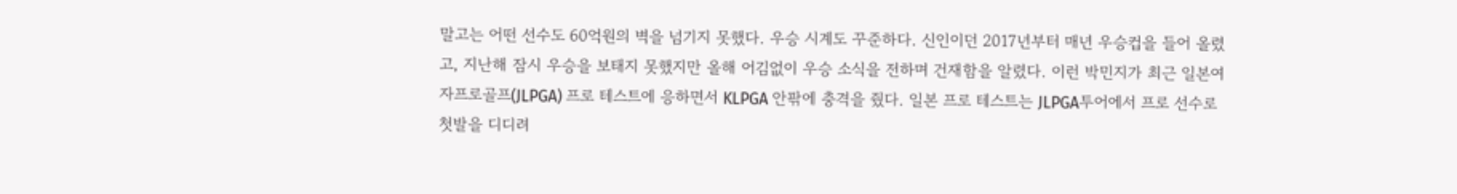말고는 어떤 선수도 60억원의 벽을 넘기지 못했다. 우승 시계도 꾸준하다. 신인이던 2017년부터 매년 우승컵을 들어 올렸고, 지난해 잠시 우승을 보태지 못했지만 올해 어김없이 우승 소식을 전하며 건재함을 알렸다. 이런 박민지가 최근 일본여자프로골프(JLPGA) 프로 테스트에 응하면서 KLPGA 안팎에 충격을 줬다. 일본 프로 테스트는 JLPGA투어에서 프로 선수로 첫발을 디디려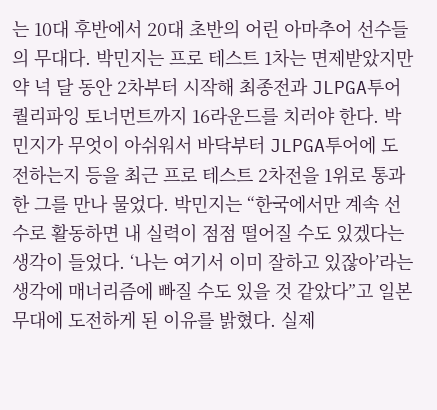는 10대 후반에서 20대 초반의 어린 아마추어 선수들의 무대다. 박민지는 프로 테스트 1차는 면제받았지만 약 넉 달 동안 2차부터 시작해 최종전과 JLPGA투어 퀄리파잉 토너먼트까지 16라운드를 치러야 한다. 박민지가 무엇이 아쉬워서 바닥부터 JLPGA투어에 도전하는지 등을 최근 프로 테스트 2차전을 1위로 통과한 그를 만나 물었다. 박민지는 “한국에서만 계속 선수로 활동하면 내 실력이 점점 떨어질 수도 있겠다는 생각이 들었다. ‘나는 여기서 이미 잘하고 있잖아’라는 생각에 매너리즘에 빠질 수도 있을 것 같았다”고 일본 무대에 도전하게 된 이유를 밝혔다. 실제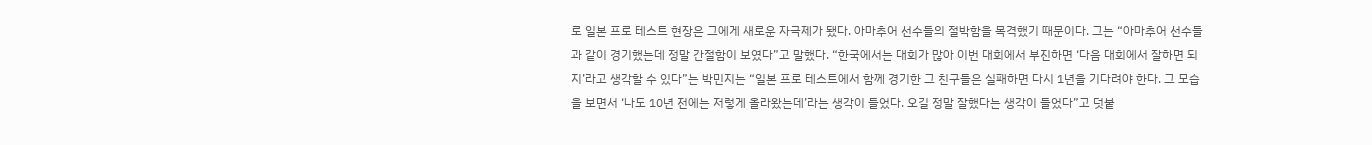로 일본 프로 테스트 현장은 그에게 새로운 자극제가 됐다. 아마추어 선수들의 절박함을 목격했기 때문이다. 그는 “아마추어 선수들과 같이 경기했는데 정말 간절함이 보였다”고 말했다. “한국에서는 대회가 많아 이번 대회에서 부진하면 ‘다음 대회에서 잘하면 되지’라고 생각할 수 있다”는 박민지는 “일본 프로 테스트에서 함께 경기한 그 친구들은 실패하면 다시 1년을 기다려야 한다. 그 모습을 보면서 ‘나도 10년 전에는 저렇게 올라왔는데’라는 생각이 들었다. 오길 정말 잘했다는 생각이 들었다”고 덧붙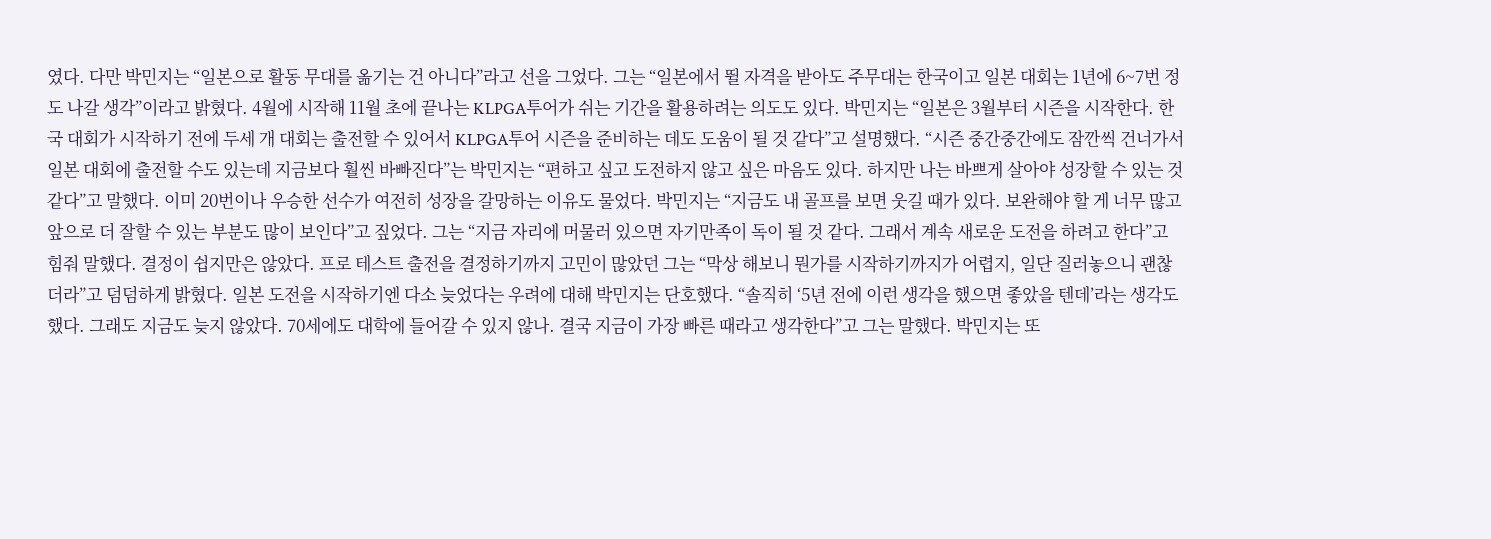였다. 다만 박민지는 “일본으로 활동 무대를 옮기는 건 아니다”라고 선을 그었다. 그는 “일본에서 뛸 자격을 받아도 주무대는 한국이고 일본 대회는 1년에 6~7번 정도 나갈 생각”이라고 밝혔다. 4월에 시작해 11월 초에 끝나는 KLPGA투어가 쉬는 기간을 활용하려는 의도도 있다. 박민지는 “일본은 3월부터 시즌을 시작한다. 한국 대회가 시작하기 전에 두세 개 대회는 출전할 수 있어서 KLPGA투어 시즌을 준비하는 데도 도움이 될 것 같다”고 설명했다. “시즌 중간중간에도 잠깐씩 건너가서 일본 대회에 출전할 수도 있는데 지금보다 훨씬 바빠진다”는 박민지는 “편하고 싶고 도전하지 않고 싶은 마음도 있다. 하지만 나는 바쁘게 살아야 성장할 수 있는 것 같다”고 말했다. 이미 20번이나 우승한 선수가 여전히 성장을 갈망하는 이유도 물었다. 박민지는 “지금도 내 골프를 보면 웃길 때가 있다. 보완해야 할 게 너무 많고 앞으로 더 잘할 수 있는 부분도 많이 보인다”고 짚었다. 그는 “지금 자리에 머물러 있으면 자기만족이 독이 될 것 같다. 그래서 계속 새로운 도전을 하려고 한다”고 힘줘 말했다. 결정이 쉽지만은 않았다. 프로 테스트 출전을 결정하기까지 고민이 많았던 그는 “막상 해보니 뭔가를 시작하기까지가 어렵지, 일단 질러놓으니 괜찮더라”고 덤덤하게 밝혔다. 일본 도전을 시작하기엔 다소 늦었다는 우려에 대해 박민지는 단호했다. “솔직히 ‘5년 전에 이런 생각을 했으면 좋았을 텐데’라는 생각도 했다. 그래도 지금도 늦지 않았다. 70세에도 대학에 들어갈 수 있지 않나. 결국 지금이 가장 빠른 때라고 생각한다”고 그는 말했다. 박민지는 또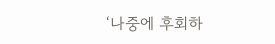‘나중에 후회하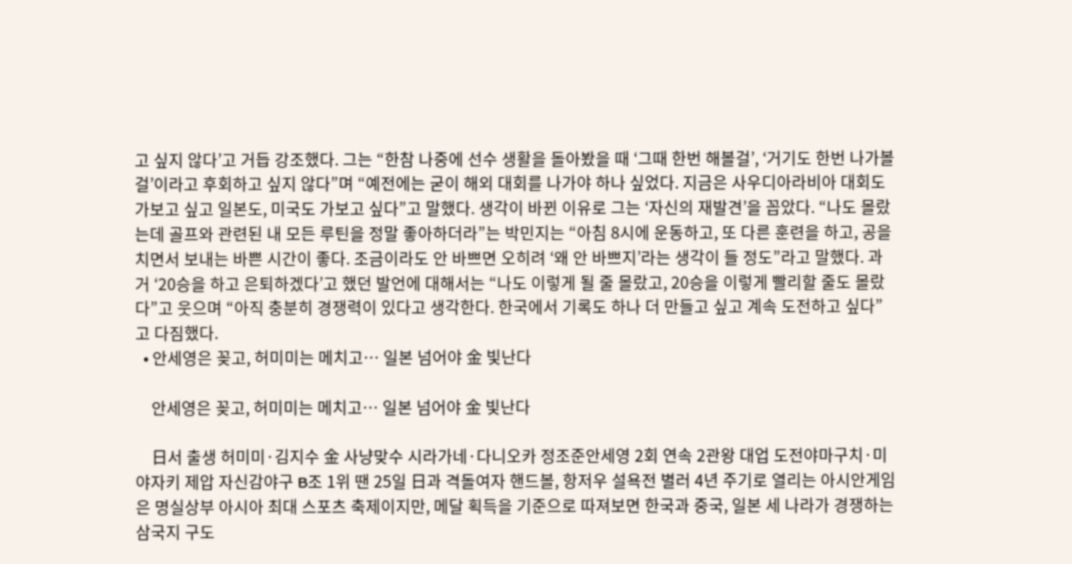고 싶지 않다’고 거듭 강조했다. 그는 “한참 나중에 선수 생활을 돌아봤을 때 ‘그때 한번 해볼걸’, ‘거기도 한번 나가볼걸’이라고 후회하고 싶지 않다”며 “예전에는 굳이 해외 대회를 나가야 하나 싶었다. 지금은 사우디아라비아 대회도 가보고 싶고 일본도, 미국도 가보고 싶다”고 말했다. 생각이 바뀐 이유로 그는 ‘자신의 재발견’을 꼽았다. “나도 몰랐는데 골프와 관련된 내 모든 루틴을 정말 좋아하더라”는 박민지는 “아침 8시에 운동하고, 또 다른 훈련을 하고, 공을 치면서 보내는 바쁜 시간이 좋다. 조금이라도 안 바쁘면 오히려 ‘왜 안 바쁘지’라는 생각이 들 정도”라고 말했다. 과거 ‘20승을 하고 은퇴하겠다’고 했던 발언에 대해서는 “나도 이렇게 될 줄 몰랐고, 20승을 이렇게 빨리할 줄도 몰랐다”고 웃으며 “아직 충분히 경쟁력이 있다고 생각한다. 한국에서 기록도 하나 더 만들고 싶고 계속 도전하고 싶다”고 다짐했다.
  • 안세영은 꽂고, 허미미는 메치고… 일본 넘어야 金 빛난다

    안세영은 꽂고, 허미미는 메치고… 일본 넘어야 金 빛난다

    日서 출생 허미미·김지수 金 사냥맞수 시라가네·다니오카 정조준안세영 2회 연속 2관왕 대업 도전야마구치·미야자키 제압 자신감야구 B조 1위 땐 25일 日과 격돌여자 핸드볼, 항저우 설욕전 별러 4년 주기로 열리는 아시안게임은 명실상부 아시아 최대 스포츠 축제이지만, 메달 획득을 기준으로 따져보면 한국과 중국, 일본 세 나라가 경쟁하는 삼국지 구도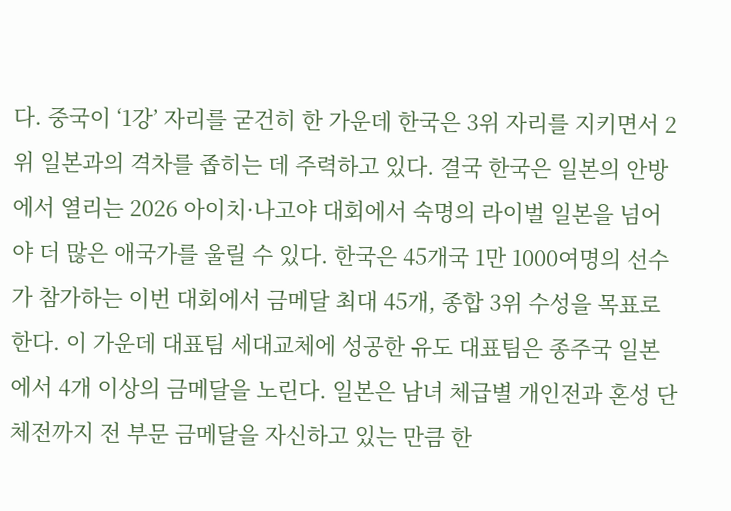다. 중국이 ‘1강’ 자리를 굳건히 한 가운데 한국은 3위 자리를 지키면서 2위 일본과의 격차를 좁히는 데 주력하고 있다. 결국 한국은 일본의 안방에서 열리는 2026 아이치·나고야 대회에서 숙명의 라이벌 일본을 넘어야 더 많은 애국가를 울릴 수 있다. 한국은 45개국 1만 1000여명의 선수가 참가하는 이번 대회에서 금메달 최대 45개, 종합 3위 수성을 목표로 한다. 이 가운데 대표팀 세대교체에 성공한 유도 대표팀은 종주국 일본에서 4개 이상의 금메달을 노린다. 일본은 남녀 체급별 개인전과 혼성 단체전까지 전 부문 금메달을 자신하고 있는 만큼 한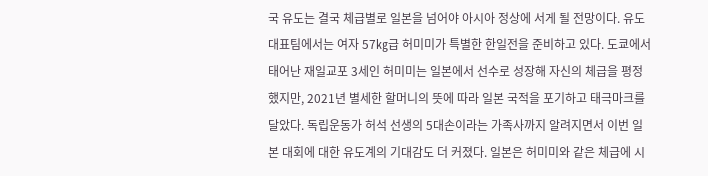국 유도는 결국 체급별로 일본을 넘어야 아시아 정상에 서게 될 전망이다. 유도 대표팀에서는 여자 57㎏급 허미미가 특별한 한일전을 준비하고 있다. 도쿄에서 태어난 재일교포 3세인 허미미는 일본에서 선수로 성장해 자신의 체급을 평정했지만, 2021년 별세한 할머니의 뜻에 따라 일본 국적을 포기하고 태극마크를 달았다. 독립운동가 허석 선생의 5대손이라는 가족사까지 알려지면서 이번 일본 대회에 대한 유도계의 기대감도 더 커졌다. 일본은 허미미와 같은 체급에 시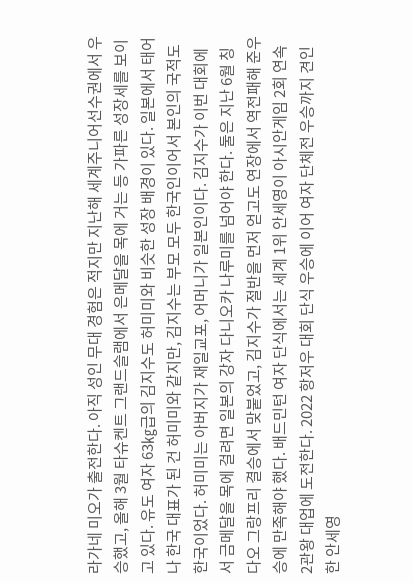라가네 미오가 출전한다. 아직 성인 무대 경험은 적지만 지난해 세계주니어선수권에서 우승했고, 올해 3월 타슈켄트 그랜드슬램에서 은메달을 목에 거는 등 가파른 성장세를 보이고 있다. 유도 여자 63㎏급의 김지수도 허미미와 비슷한 성장 배경이 있다. 일본에서 태어나 한국 대표가 된 건 허미미와 같지만, 김지수는 부모 모두 한국인이어서 본인의 국적도 한국이었다. 허미미는 아버지가 재일교포, 어머니가 일본인이다. 김지수가 이번 대회에서 금메달을 목에 걸려면 일본의 강자 다니오카 나루미를 넘어야 한다. 둘은 지난 6월 칭다오 그랑프리 결승에서 맞붙었고, 김지수가 절반을 먼저 얻고도 연장에서 역전패해 준우승에 만족해야 했다. 배드민턴 여자 단식에서는 세계 1위 안세영이 아시안게임 2회 연속 2관왕 대업에 도전한다. 2022 항저우 대회 단식 우승에 이어 여자 단체전 우승까지 견인한 안세영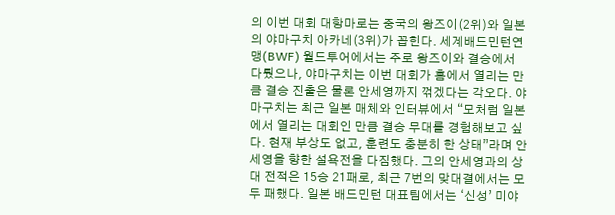의 이번 대회 대항마로는 중국의 왕즈이(2위)와 일본의 야마구치 아카네(3위)가 꼽힌다. 세계배드민턴연맹(BWF) 월드투어에서는 주로 왕즈이와 결승에서 다퉜으나, 야마구치는 이번 대회가 홈에서 열리는 만큼 결승 진출은 물론 안세영까지 꺾겠다는 각오다. 야마구치는 최근 일본 매체와 인터뷰에서 “모처럼 일본에서 열리는 대회인 만큼 결승 무대를 경험해보고 싶다. 현재 부상도 없고, 훈련도 충분히 한 상태”라며 안세영을 향한 설욕전을 다짐했다. 그의 안세영과의 상대 전적은 15승 21패로, 최근 7번의 맞대결에서는 모두 패했다. 일본 배드민턴 대표팀에서는 ‘신성’ 미야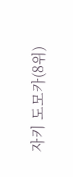자키 도모카(8위)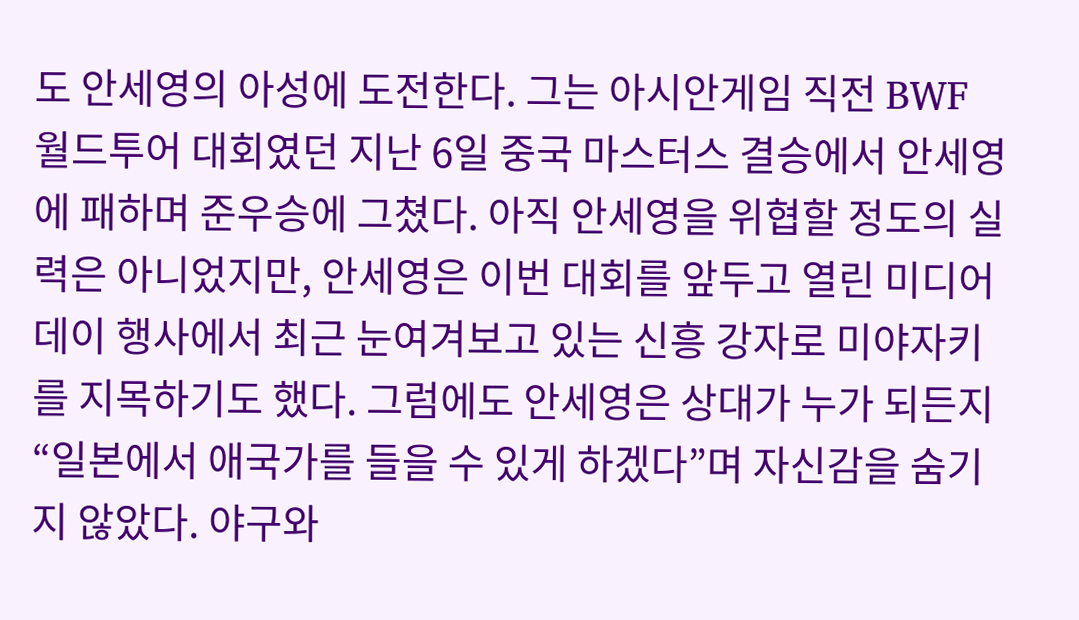도 안세영의 아성에 도전한다. 그는 아시안게임 직전 BWF 월드투어 대회였던 지난 6일 중국 마스터스 결승에서 안세영에 패하며 준우승에 그쳤다. 아직 안세영을 위협할 정도의 실력은 아니었지만, 안세영은 이번 대회를 앞두고 열린 미디어데이 행사에서 최근 눈여겨보고 있는 신흥 강자로 미야자키를 지목하기도 했다. 그럼에도 안세영은 상대가 누가 되든지 “일본에서 애국가를 들을 수 있게 하겠다”며 자신감을 숨기지 않았다. 야구와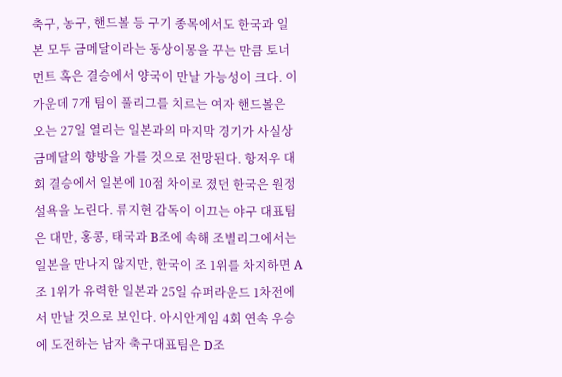축구, 농구, 핸드볼 등 구기 종목에서도 한국과 일본 모두 금메달이라는 동상이몽을 꾸는 만큼 토너먼트 혹은 결승에서 양국이 만날 가능성이 크다. 이 가운데 7개 팀이 풀리그를 치르는 여자 핸드볼은 오는 27일 열리는 일본과의 마지막 경기가 사실상 금메달의 향방을 가를 것으로 전망된다. 항저우 대회 결승에서 일본에 10점 차이로 졌던 한국은 원정 설욕을 노린다. 류지현 감독이 이끄는 야구 대표팀은 대만, 홍콩, 태국과 B조에 속해 조별리그에서는 일본을 만나지 않지만, 한국이 조 1위를 차지하면 A조 1위가 유력한 일본과 25일 슈퍼라운드 1차전에서 만날 것으로 보인다. 아시안게임 4회 연속 우승에 도전하는 남자 축구대표팀은 D조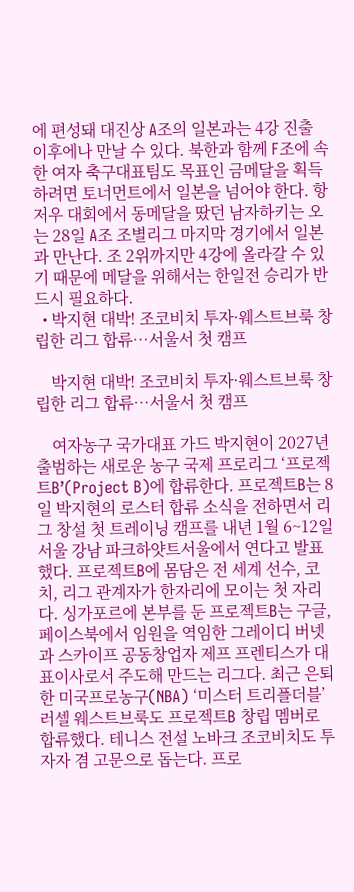에 편성돼 대진상 A조의 일본과는 4강 진출 이후에나 만날 수 있다. 북한과 함께 F조에 속한 여자 축구대표팀도 목표인 금메달을 획득하려면 토너먼트에서 일본을 넘어야 한다. 항저우 대회에서 동메달을 땄던 남자하키는 오는 28일 A조 조별리그 마지막 경기에서 일본과 만난다. 조 2위까지만 4강에 올라갈 수 있기 때문에 메달을 위해서는 한일전 승리가 반드시 필요하다.
  • 박지현 대박! 조코비치 투자·웨스트브룩 창립한 리그 합류…서울서 첫 캠프

    박지현 대박! 조코비치 투자·웨스트브룩 창립한 리그 합류…서울서 첫 캠프

    여자농구 국가대표 가드 박지현이 2027년 출범하는 새로운 농구 국제 프로리그 ‘프로젝트B’(Project B)에 합류한다. 프로젝트B는 8일 박지현의 로스터 합류 소식을 전하면서 리그 창설 첫 트레이닝 캠프를 내년 1월 6~12일 서울 강남 파크하얏트서울에서 연다고 발표했다. 프로젝트B에 몸담은 전 세계 선수, 코치, 리그 관계자가 한자리에 모이는 첫 자리다. 싱가포르에 본부를 둔 프로젝트B는 구글, 페이스북에서 임원을 역임한 그레이디 버넷과 스카이프 공동창업자 제프 프렌티스가 대표이사로서 주도해 만드는 리그다. 최근 은퇴한 미국프로농구(NBA) ‘미스터 트리플더블’ 러셀 웨스트브룩도 프로젝트B 창립 멤버로 합류했다. 테니스 전설 노바크 조코비치도 투자자 겸 고문으로 돕는다. 프로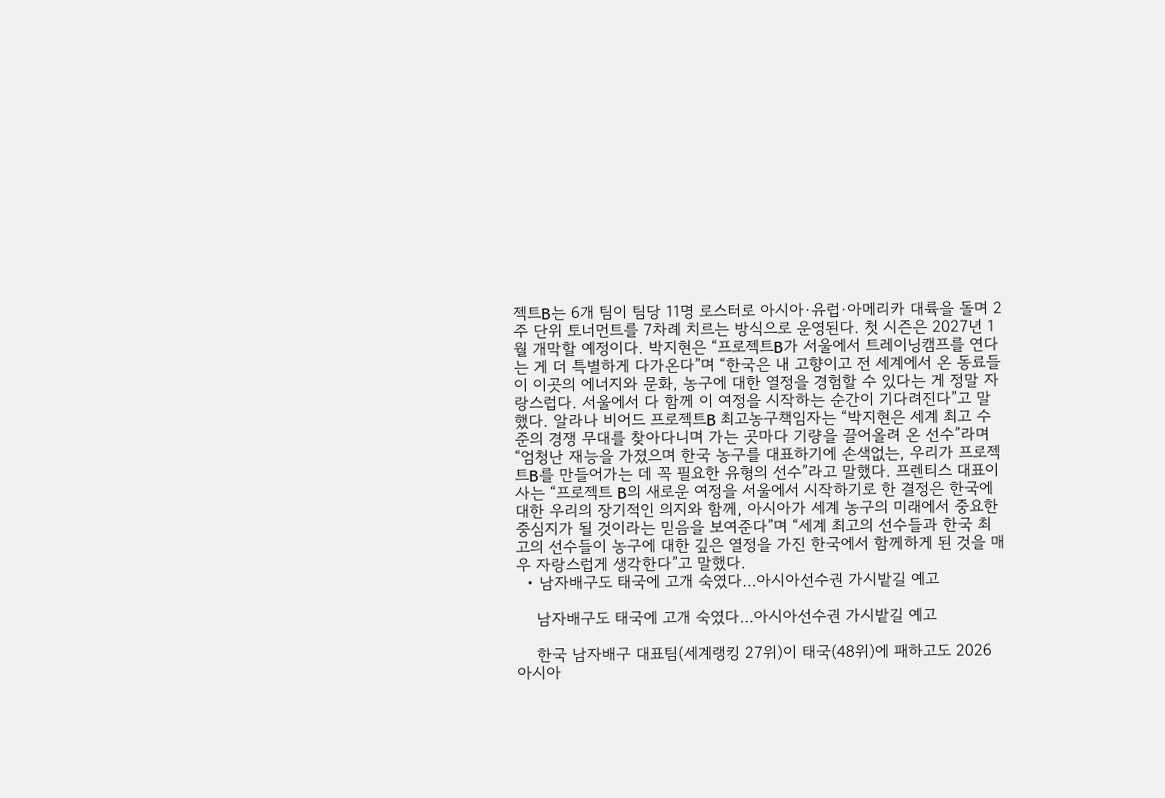젝트B는 6개 팀이 팀당 11명 로스터로 아시아·유럽·아메리카 대륙을 돌며 2주 단위 토너먼트를 7차례 치르는 방식으로 운영된다. 첫 시즌은 2027년 1월 개막할 예정이다. 박지현은 “프로젝트B가 서울에서 트레이닝캠프를 연다는 게 더 특별하게 다가온다”며 “한국은 내 고향이고 전 세계에서 온 동료들이 이곳의 에너지와 문화, 농구에 대한 열정을 경험할 수 있다는 게 정말 자랑스럽다. 서울에서 다 함께 이 여정을 시작하는 순간이 기다려진다”고 말했다. 알라나 비어드 프로젝트B 최고농구책임자는 “박지현은 세계 최고 수준의 경쟁 무대를 찾아다니며 가는 곳마다 기량을 끌어올려 온 선수”라며 “엄청난 재능을 가졌으며 한국 농구를 대표하기에 손색없는, 우리가 프로젝트B를 만들어가는 데 꼭 필요한 유형의 선수”라고 말했다. 프렌티스 대표이사는 “프로젝트 B의 새로운 여정을 서울에서 시작하기로 한 결정은 한국에 대한 우리의 장기적인 의지와 함께, 아시아가 세계 농구의 미래에서 중요한 중심지가 될 것이라는 믿음을 보여준다”며 “세계 최고의 선수들과 한국 최고의 선수들이 농구에 대한 깊은 열정을 가진 한국에서 함께하게 된 것을 매우 자랑스럽게 생각한다”고 말했다.
  • 남자배구도 태국에 고개 숙였다…아시아선수권 가시밭길 예고

    남자배구도 태국에 고개 숙였다…아시아선수권 가시밭길 예고

    한국 남자배구 대표팀(세계랭킹 27위)이 태국(48위)에 패하고도 2026 아시아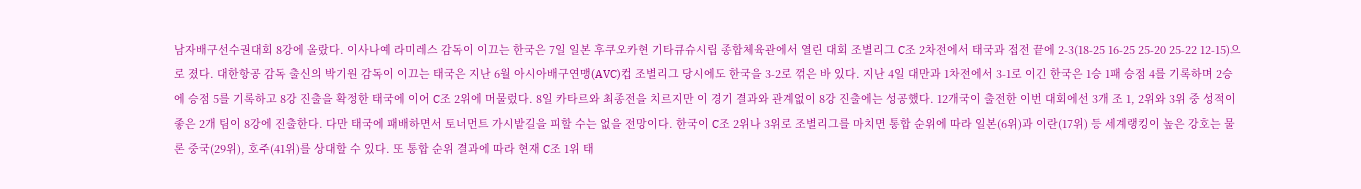남자배구선수권대회 8강에 올랐다. 이사나예 라미레스 감독이 이끄는 한국은 7일 일본 후쿠오카현 기타큐슈시립 종합체육관에서 열린 대회 조별리그 C조 2차전에서 태국과 접전 끝에 2-3(18-25 16-25 25-20 25-22 12-15)으로 졌다. 대한항공 감독 출신의 박기원 감독이 이끄는 태국은 지난 6월 아시아배구연맹(AVC)컵 조별리그 당시에도 한국을 3-2로 꺾은 바 있다. 지난 4일 대만과 1차전에서 3-1로 이긴 한국은 1승 1패 승점 4를 기록하며 2승에 승점 5를 기록하고 8강 진출을 확정한 태국에 이어 C조 2위에 머물렀다. 8일 카타르와 최종전을 치르지만 이 경기 결과와 관계없이 8강 진출에는 성공했다. 12개국이 출전한 이번 대회에선 3개 조 1, 2위와 3위 중 성적이 좋은 2개 팀이 8강에 진출한다. 다만 태국에 패배하면서 토너먼트 가시밭길을 피할 수는 없을 전망이다. 한국이 C조 2위나 3위로 조별리그를 마치면 통합 순위에 따라 일본(6위)과 이란(17위) 등 세계랭킹이 높은 강호는 물론 중국(29위), 호주(41위)를 상대할 수 있다. 또 통합 순위 결과에 따라 현재 C조 1위 태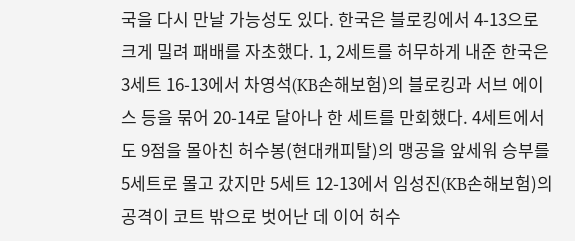국을 다시 만날 가능성도 있다. 한국은 블로킹에서 4-13으로 크게 밀려 패배를 자초했다. 1, 2세트를 허무하게 내준 한국은 3세트 16-13에서 차영석(KB손해보험)의 블로킹과 서브 에이스 등을 묶어 20-14로 달아나 한 세트를 만회했다. 4세트에서도 9점을 몰아친 허수봉(현대캐피탈)의 맹공을 앞세워 승부를 5세트로 몰고 갔지만 5세트 12-13에서 임성진(KB손해보험)의 공격이 코트 밖으로 벗어난 데 이어 허수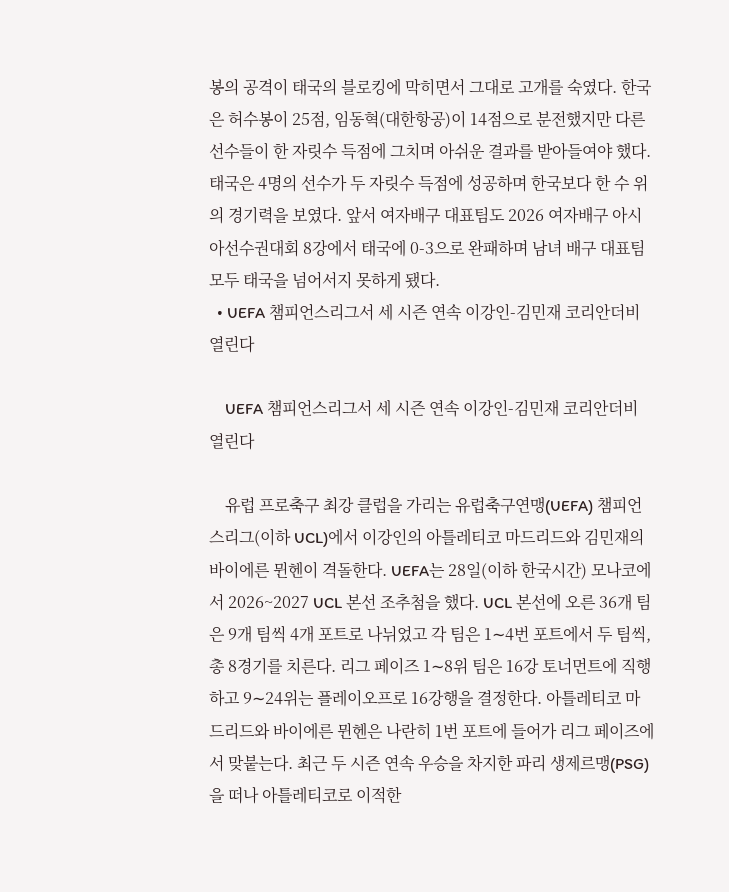봉의 공격이 태국의 블로킹에 막히면서 그대로 고개를 숙였다. 한국은 허수봉이 25점, 임동혁(대한항공)이 14점으로 분전했지만 다른 선수들이 한 자릿수 득점에 그치며 아쉬운 결과를 받아들여야 했다. 태국은 4명의 선수가 두 자릿수 득점에 성공하며 한국보다 한 수 위의 경기력을 보였다. 앞서 여자배구 대표팀도 2026 여자배구 아시아선수권대회 8강에서 태국에 0-3으로 완패하며 남녀 배구 대표팀 모두 태국을 넘어서지 못하게 됐다.
  • UEFA 챔피언스리그서 세 시즌 연속 이강인-김민재 코리안더비 열린다

    UEFA 챔피언스리그서 세 시즌 연속 이강인-김민재 코리안더비 열린다

    유럽 프로축구 최강 클럽을 가리는 유럽축구연맹(UEFA) 챔피언스리그(이하 UCL)에서 이강인의 아틀레티코 마드리드와 김민재의 바이에른 뮌헨이 격돌한다. UEFA는 28일(이하 한국시간) 모나코에서 2026~2027 UCL 본선 조추첨을 했다. UCL 본선에 오른 36개 팀은 9개 팀씩 4개 포트로 나뉘었고 각 팀은 1∼4번 포트에서 두 팀씩, 총 8경기를 치른다. 리그 페이즈 1∼8위 팀은 16강 토너먼트에 직행하고 9∼24위는 플레이오프로 16강행을 결정한다. 아틀레티코 마드리드와 바이에른 뮌헨은 나란히 1번 포트에 들어가 리그 페이즈에서 맞붙는다. 최근 두 시즌 연속 우승을 차지한 파리 생제르맹(PSG)을 떠나 아틀레티코로 이적한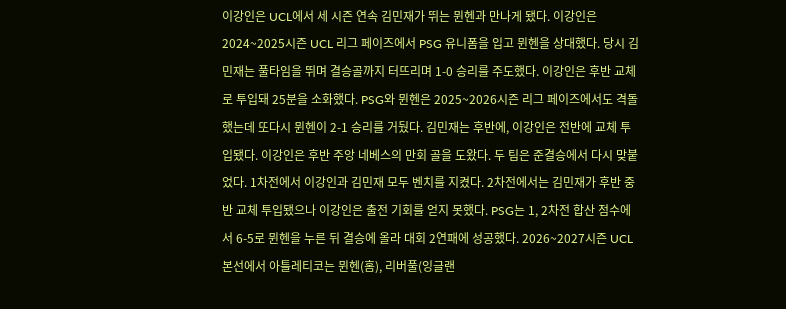이강인은 UCL에서 세 시즌 연속 김민재가 뛰는 뮌헨과 만나게 됐다. 이강인은 2024~2025시즌 UCL 리그 페이즈에서 PSG 유니폼을 입고 뮌헨을 상대했다. 당시 김민재는 풀타임을 뛰며 결승골까지 터뜨리며 1-0 승리를 주도했다. 이강인은 후반 교체로 투입돼 25분을 소화했다. PSG와 뮌헨은 2025~2026시즌 리그 페이즈에서도 격돌했는데 또다시 뮌헨이 2-1 승리를 거뒀다. 김민재는 후반에, 이강인은 전반에 교체 투입됐다. 이강인은 후반 주앙 네베스의 만회 골을 도왔다. 두 팀은 준결승에서 다시 맞붙었다. 1차전에서 이강인과 김민재 모두 벤치를 지켰다. 2차전에서는 김민재가 후반 중반 교체 투입됐으나 이강인은 출전 기회를 얻지 못했다. PSG는 1, 2차전 합산 점수에서 6-5로 뮌헨을 누른 뒤 결승에 올라 대회 2연패에 성공했다. 2026~2027시즌 UCL 본선에서 아틀레티코는 뮌헨(홈), 리버풀(잉글랜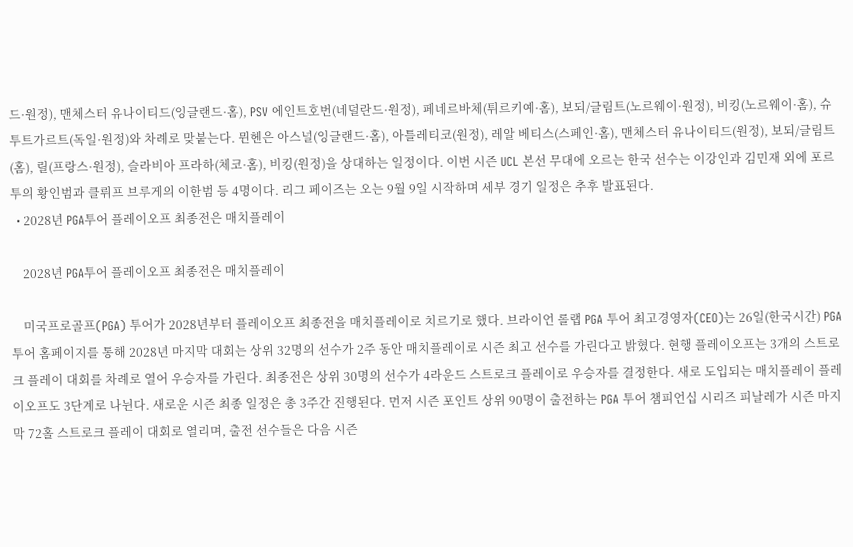드·원정), 맨체스터 유나이티드(잉글랜드·홈), PSV 에인트호번(네덜란드·원정), 페네르바체(튀르키예·홈), 보되/글림트(노르웨이·원정), 비킹(노르웨이·홈), 슈투트가르트(독일·원정)와 차례로 맞붙는다. 뮌헨은 아스널(잉글랜드·홈), 아틀레티코(원정), 레알 베티스(스페인·홈), 맨체스터 유나이티드(원정), 보되/글림트(홈), 릴(프랑스·원정), 슬라비아 프라하(체코·홈), 비킹(원정)을 상대하는 일정이다. 이번 시즌 UCL 본선 무대에 오르는 한국 선수는 이강인과 김민재 외에 포르투의 황인범과 클뤼프 브루게의 이한범 등 4명이다. 리그 페이즈는 오는 9월 9일 시작하며 세부 경기 일정은 추후 발표된다.
  • 2028년 PGA투어 플레이오프 최종전은 매치플레이

    2028년 PGA투어 플레이오프 최종전은 매치플레이

    미국프로골프(PGA) 투어가 2028년부터 플레이오프 최종전을 매치플레이로 치르기로 했다. 브라이언 롤랩 PGA 투어 최고경영자(CEO)는 26일(한국시간) PGA 투어 홈페이지를 통해 2028년 마지막 대회는 상위 32명의 선수가 2주 동안 매치플레이로 시즌 최고 선수를 가린다고 밝혔다. 현행 플레이오프는 3개의 스트로크 플레이 대회를 차례로 열어 우승자를 가린다. 최종전은 상위 30명의 선수가 4라운드 스트로크 플레이로 우승자를 결정한다. 새로 도입되는 매치플레이 플레이오프도 3단계로 나뉜다. 새로운 시즌 최종 일정은 총 3주간 진행된다. 먼저 시즌 포인트 상위 90명이 출전하는 PGA 투어 챔피언십 시리즈 피날레가 시즌 마지막 72홀 스트로크 플레이 대회로 열리며, 출전 선수들은 다음 시즌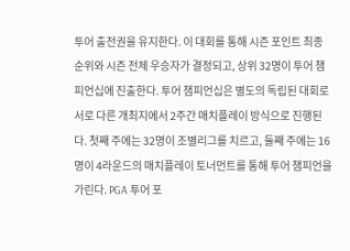투어 출전권을 유지한다. 이 대회를 통해 시즌 포인트 최종 순위와 시즌 전체 우승자가 결정되고, 상위 32명이 투어 챔피언십에 진출한다. 투어 챔피언십은 별도의 독립된 대회로 서로 다른 개최지에서 2주간 매치플레이 방식으로 진행된다. 첫째 주에는 32명이 조별리그를 치르고, 둘째 주에는 16명이 4라운드의 매치플레이 토너먼트를 통해 투어 챔피언을 가린다. PGA 투어 포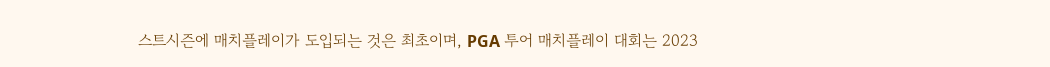스트시즌에 매치플레이가 도입되는 것은 최초이며, PGA 투어 매치플레이 대회는 2023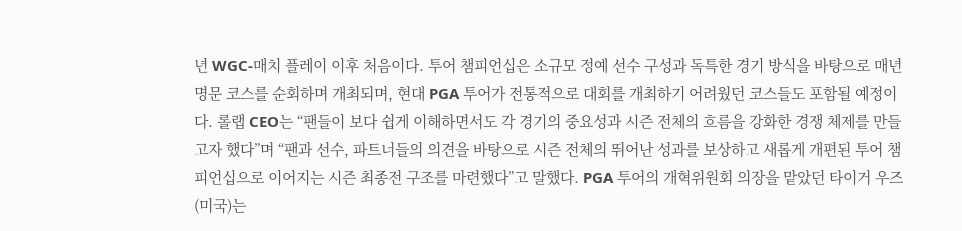년 WGC-매치 플레이 이후 처음이다. 투어 챔피언십은 소규모 정예 선수 구성과 독특한 경기 방식을 바탕으로 매년 명문 코스를 순회하며 개최되며, 현대 PGA 투어가 전통적으로 대회를 개최하기 어려웠던 코스들도 포함될 예정이다. 롤랩 CEO는 “팬들이 보다 쉽게 이해하면서도 각 경기의 중요성과 시즌 전체의 흐름을 강화한 경쟁 체제를 만들고자 했다”며 “팬과 선수, 파트너들의 의견을 바탕으로 시즌 전체의 뛰어난 성과를 보상하고 새롭게 개편된 투어 챔피언십으로 이어지는 시즌 최종전 구조를 마련했다”고 말했다. PGA 투어의 개혁위원회 의장을 맡았던 타이거 우즈(미국)는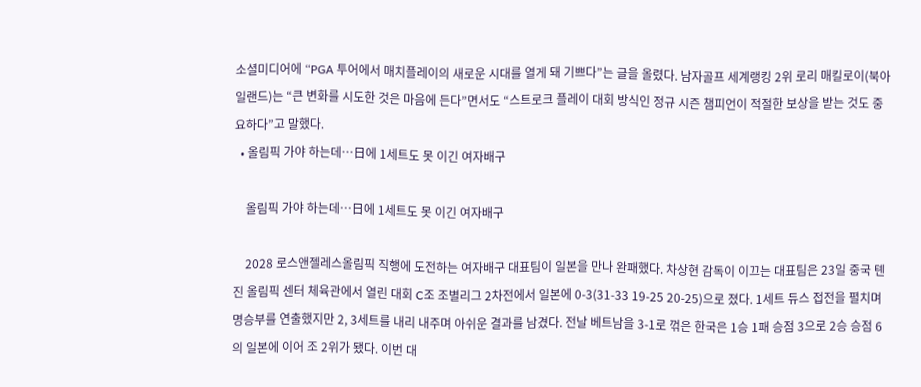소셜미디어에 “PGA 투어에서 매치플레이의 새로운 시대를 열게 돼 기쁘다”는 글을 올렸다. 남자골프 세계랭킹 2위 로리 매킬로이(북아일랜드)는 “큰 변화를 시도한 것은 마음에 든다”면서도 “스트로크 플레이 대회 방식인 정규 시즌 챔피언이 적절한 보상을 받는 것도 중요하다”고 말했다.
  • 올림픽 가야 하는데…日에 1세트도 못 이긴 여자배구

    올림픽 가야 하는데…日에 1세트도 못 이긴 여자배구

    2028 로스앤젤레스올림픽 직행에 도전하는 여자배구 대표팀이 일본을 만나 완패했다. 차상현 감독이 이끄는 대표팀은 23일 중국 톈진 올림픽 센터 체육관에서 열린 대회 C조 조별리그 2차전에서 일본에 0-3(31-33 19-25 20-25)으로 졌다. 1세트 듀스 접전을 펼치며 명승부를 연출했지만 2, 3세트를 내리 내주며 아쉬운 결과를 남겼다. 전날 베트남을 3-1로 꺾은 한국은 1승 1패 승점 3으로 2승 승점 6의 일본에 이어 조 2위가 됐다. 이번 대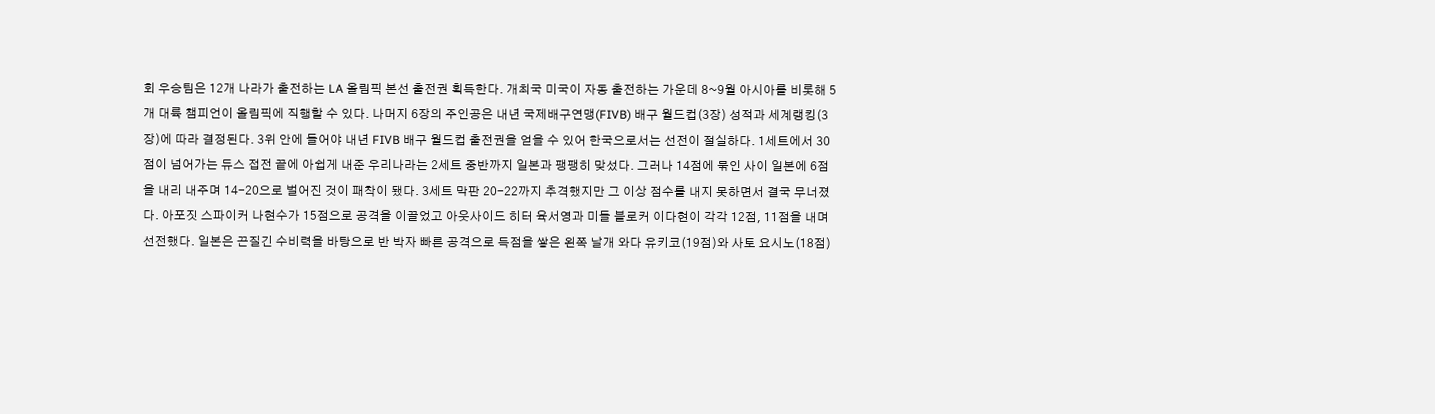회 우승팀은 12개 나라가 출전하는 LA 올림픽 본선 출전권 획득한다. 개최국 미국이 자동 출전하는 가운데 8~9월 아시아를 비롯해 5개 대륙 챔피언이 올림픽에 직행할 수 있다. 나머지 6장의 주인공은 내년 국제배구연맹(FIVB) 배구 월드컵(3장) 성적과 세계랭킹(3장)에 따라 결정된다. 3위 안에 들어야 내년 FIVB 배구 월드컵 출전권을 얻을 수 있어 한국으로서는 선전이 절실하다. 1세트에서 30점이 넘어가는 듀스 접전 끝에 아쉽게 내준 우리나라는 2세트 중반까지 일본과 팽팽히 맞섰다. 그러나 14점에 묶인 사이 일본에 6점을 내리 내주며 14-20으로 벌어진 것이 패착이 됐다. 3세트 막판 20-22까지 추격했지만 그 이상 점수를 내지 못하면서 결국 무너졌다. 아포짓 스파이커 나현수가 15점으로 공격을 이끌었고 아웃사이드 히터 육서영과 미들 블로커 이다현이 각각 12점, 11점을 내며 선전했다. 일본은 끈질긴 수비력을 바탕으로 반 박자 빠른 공격으로 득점을 쌓은 왼쪽 날개 와다 유키코(19점)와 사토 요시노(18점)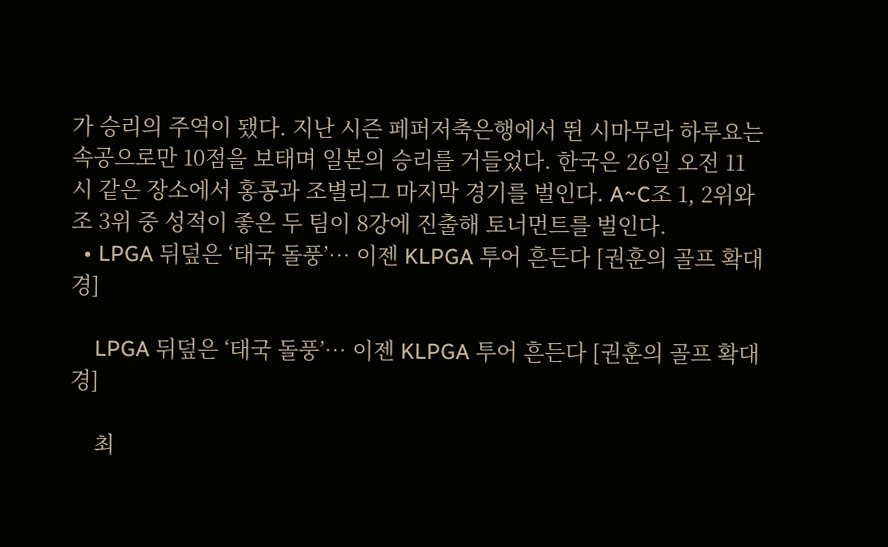가 승리의 주역이 됐다. 지난 시즌 페퍼저축은행에서 뛴 시마무라 하루요는 속공으로만 10점을 보태며 일본의 승리를 거들었다. 한국은 26일 오전 11시 같은 장소에서 홍콩과 조별리그 마지막 경기를 벌인다. A~C조 1, 2위와 조 3위 중 성적이 좋은 두 팀이 8강에 진출해 토너먼트를 벌인다.
  • LPGA 뒤덮은 ‘태국 돌풍’… 이젠 KLPGA 투어 흔든다 [권훈의 골프 확대경]

    LPGA 뒤덮은 ‘태국 돌풍’… 이젠 KLPGA 투어 흔든다 [권훈의 골프 확대경]

    최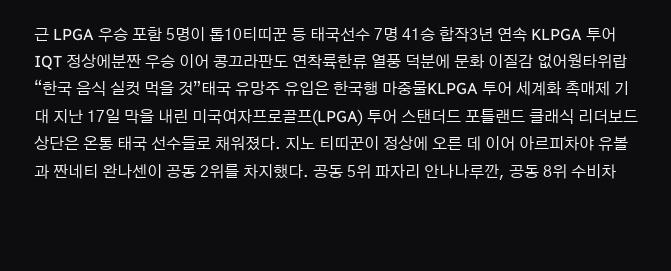근 LPGA 우승 포함 5명이 톱10티띠꾼 등 태국선수 7명 41승 합작3년 연속 KLPGA 투어 IQT 정상에분짠 우승 이어 콩끄라판도 연착륙한류 열풍 덕분에 문화 이질감 없어웡타위랍 “한국 음식 실컷 먹을 것”태국 유망주 유입은 한국행 마중물KLPGA 투어 세계화 촉매제 기대 지난 17일 막을 내린 미국여자프로골프(LPGA) 투어 스탠더드 포틀랜드 클래식 리더보드 상단은 온통 태국 선수들로 채워졌다. 지노 티띠꾼이 정상에 오른 데 이어 아르피차야 유볼과 짠네티 완나센이 공동 2위를 차지했다. 공동 5위 파자리 안나나루깐, 공동 8위 수비차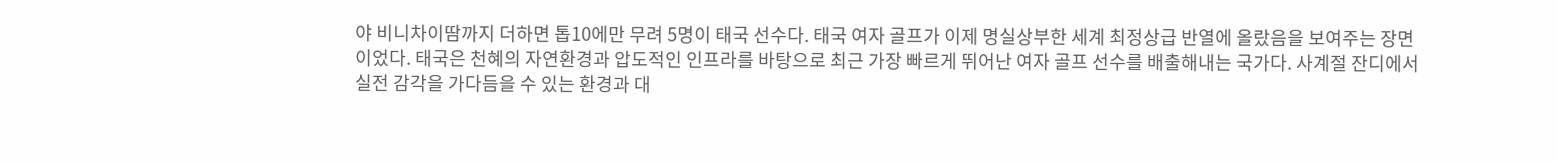야 비니차이땀까지 더하면 톱10에만 무려 5명이 태국 선수다. 태국 여자 골프가 이제 명실상부한 세계 최정상급 반열에 올랐음을 보여주는 장면이었다. 태국은 천혜의 자연환경과 압도적인 인프라를 바탕으로 최근 가장 빠르게 뛰어난 여자 골프 선수를 배출해내는 국가다. 사계절 잔디에서 실전 감각을 가다듬을 수 있는 환경과 대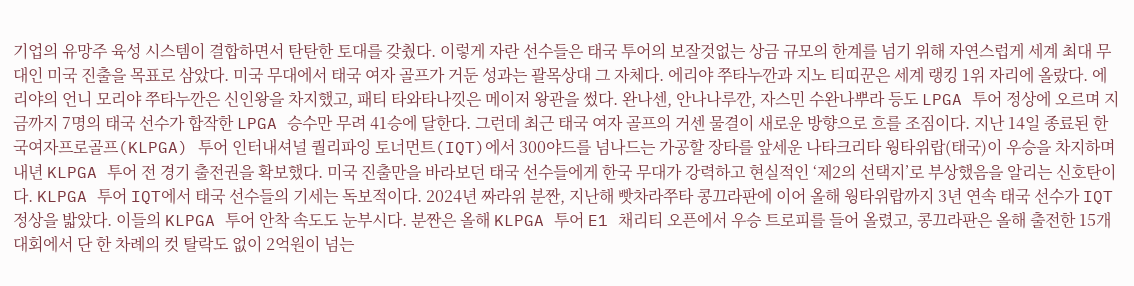기업의 유망주 육성 시스템이 결합하면서 탄탄한 토대를 갖췄다. 이렇게 자란 선수들은 태국 투어의 보잘것없는 상금 규모의 한계를 넘기 위해 자연스럽게 세계 최대 무대인 미국 진출을 목표로 삼았다. 미국 무대에서 태국 여자 골프가 거둔 성과는 괄목상대 그 자체다. 에리야 쭈타누깐과 지노 티띠꾼은 세계 랭킹 1위 자리에 올랐다. 에리야의 언니 모리야 쭈타누깐은 신인왕을 차지했고, 패티 타와타나낏은 메이저 왕관을 썼다. 완나센, 안나나루깐, 자스민 수완나뿌라 등도 LPGA 투어 정상에 오르며 지금까지 7명의 태국 선수가 합작한 LPGA 승수만 무려 41승에 달한다. 그런데 최근 태국 여자 골프의 거센 물결이 새로운 방향으로 흐를 조짐이다. 지난 14일 종료된 한국여자프로골프(KLPGA) 투어 인터내셔널 퀄리파잉 토너먼트(IQT)에서 300야드를 넘나드는 가공할 장타를 앞세운 나타크리타 웡타위랍(태국)이 우승을 차지하며 내년 KLPGA 투어 전 경기 출전권을 확보했다. 미국 진출만을 바라보던 태국 선수들에게 한국 무대가 강력하고 현실적인 ‘제2의 선택지’로 부상했음을 알리는 신호탄이다. KLPGA 투어 IQT에서 태국 선수들의 기세는 독보적이다. 2024년 짜라위 분짠, 지난해 빳차라쭈타 콩끄라판에 이어 올해 웡타위랍까지 3년 연속 태국 선수가 IQT 정상을 밟았다. 이들의 KLPGA 투어 안착 속도도 눈부시다. 분짠은 올해 KLPGA 투어 E1 채리티 오픈에서 우승 트로피를 들어 올렸고, 콩끄라판은 올해 출전한 15개 대회에서 단 한 차례의 컷 탈락도 없이 2억원이 넘는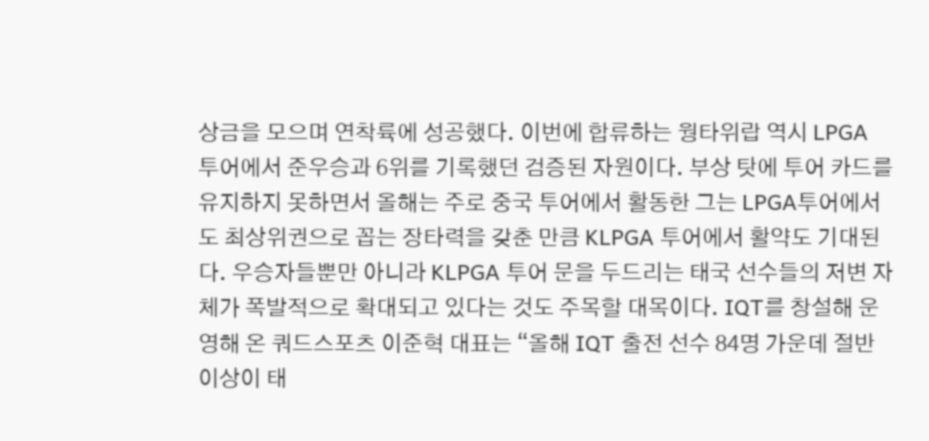상금을 모으며 연착륙에 성공했다. 이번에 합류하는 웡타위랍 역시 LPGA 투어에서 준우승과 6위를 기록했던 검증된 자원이다. 부상 탓에 투어 카드를 유지하지 못하면서 올해는 주로 중국 투어에서 활동한 그는 LPGA투어에서도 최상위권으로 꼽는 장타력을 갖춘 만큼 KLPGA 투어에서 활약도 기대된다. 우승자들뿐만 아니라 KLPGA 투어 문을 두드리는 태국 선수들의 저변 자체가 폭발적으로 확대되고 있다는 것도 주목할 대목이다. IQT를 창설해 운영해 온 쿼드스포츠 이준혁 대표는 “올해 IQT 출전 선수 84명 가운데 절반 이상이 태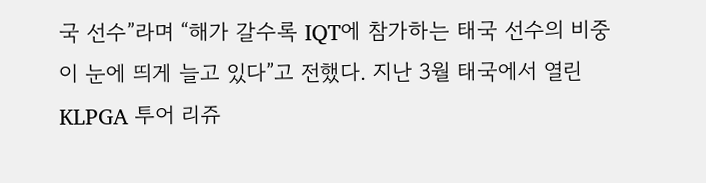국 선수”라며 “해가 갈수록 IQT에 참가하는 태국 선수의 비중이 눈에 띄게 늘고 있다”고 전했다. 지난 3월 태국에서 열린 KLPGA 투어 리쥬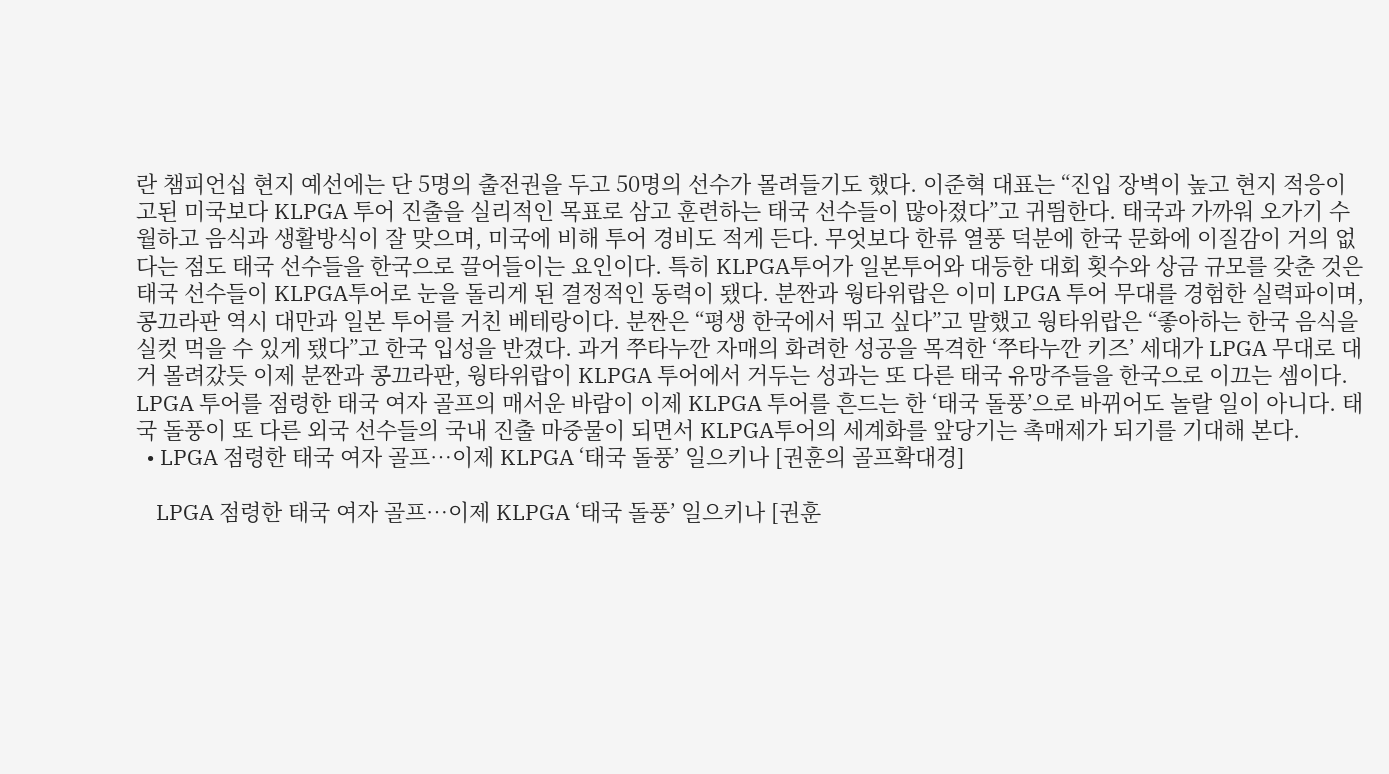란 챔피언십 현지 예선에는 단 5명의 출전권을 두고 50명의 선수가 몰려들기도 했다. 이준혁 대표는 “진입 장벽이 높고 현지 적응이 고된 미국보다 KLPGA 투어 진출을 실리적인 목표로 삼고 훈련하는 태국 선수들이 많아졌다”고 귀띔한다. 태국과 가까워 오가기 수월하고 음식과 생활방식이 잘 맞으며, 미국에 비해 투어 경비도 적게 든다. 무엇보다 한류 열풍 덕분에 한국 문화에 이질감이 거의 없다는 점도 태국 선수들을 한국으로 끌어들이는 요인이다. 특히 KLPGA투어가 일본투어와 대등한 대회 횟수와 상금 규모를 갖춘 것은 태국 선수들이 KLPGA투어로 눈을 돌리게 된 결정적인 동력이 됐다. 분짠과 웡타위랍은 이미 LPGA 투어 무대를 경험한 실력파이며, 콩끄라판 역시 대만과 일본 투어를 거친 베테랑이다. 분짠은 “평생 한국에서 뛰고 싶다”고 말했고 웡타위랍은 “좋아하는 한국 음식을 실컷 먹을 수 있게 됐다”고 한국 입성을 반겼다. 과거 쭈타누깐 자매의 화려한 성공을 목격한 ‘쭈타누깐 키즈’ 세대가 LPGA 무대로 대거 몰려갔듯 이제 분짠과 콩끄라판, 웡타위랍이 KLPGA 투어에서 거두는 성과는 또 다른 태국 유망주들을 한국으로 이끄는 셈이다. LPGA 투어를 점령한 태국 여자 골프의 매서운 바람이 이제 KLPGA 투어를 흔드는 한 ‘태국 돌풍’으로 바뀌어도 놀랄 일이 아니다. 태국 돌풍이 또 다른 외국 선수들의 국내 진출 마중물이 되면서 KLPGA투어의 세계화를 앞당기는 촉매제가 되기를 기대해 본다.
  • LPGA 점령한 태국 여자 골프…이제 KLPGA ‘태국 돌풍’ 일으키나 [권훈의 골프확대경]

    LPGA 점령한 태국 여자 골프…이제 KLPGA ‘태국 돌풍’ 일으키나 [권훈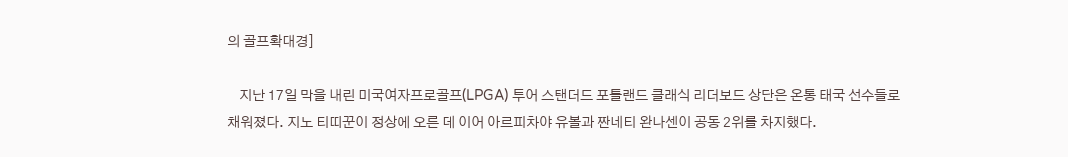의 골프확대경]

    지난 17일 막을 내린 미국여자프로골프(LPGA) 투어 스탠더드 포틀랜드 클래식 리더보드 상단은 온통 태국 선수들로 채워졌다. 지노 티띠꾼이 정상에 오른 데 이어 아르피차야 유볼과 짠네티 완나센이 공동 2위를 차지했다.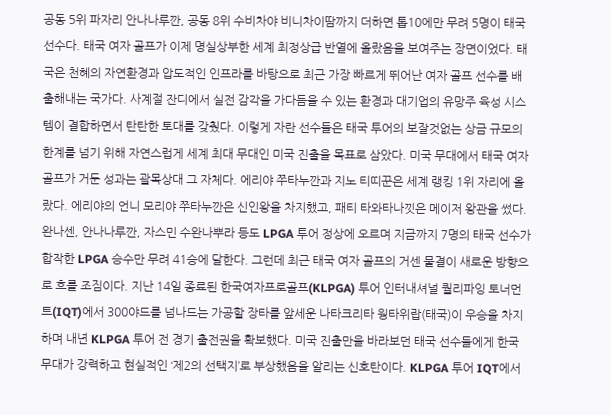공동 5위 파자리 안나나루깐, 공동 8위 수비차야 비니차이땀까지 더하면 톱10에만 무려 5명이 태국 선수다. 태국 여자 골프가 이제 명실상부한 세계 최정상급 반열에 올랐음을 보여주는 장면이었다. 태국은 천혜의 자연환경과 압도적인 인프라를 바탕으로 최근 가장 빠르게 뛰어난 여자 골프 선수를 배출해내는 국가다. 사계절 잔디에서 실전 감각을 가다듬을 수 있는 환경과 대기업의 유망주 육성 시스템이 결합하면서 탄탄한 토대를 갖췄다. 이렇게 자란 선수들은 태국 투어의 보잘것없는 상금 규모의 한계를 넘기 위해 자연스럽게 세계 최대 무대인 미국 진출을 목표로 삼았다. 미국 무대에서 태국 여자 골프가 거둔 성과는 괄목상대 그 자체다. 에리야 쭈타누깐과 지노 티띠꾼은 세계 랭킹 1위 자리에 올랐다. 에리야의 언니 모리야 쭈타누깐은 신인왕을 차지했고, 패티 타와타나낏은 메이저 왕관을 썼다. 완나센, 안나나루깐, 자스민 수완나뿌라 등도 LPGA 투어 정상에 오르며 지금까지 7명의 태국 선수가 합작한 LPGA 승수만 무려 41승에 달한다. 그런데 최근 태국 여자 골프의 거센 물결이 새로운 방향으로 흐를 조짐이다. 지난 14일 종료된 한국여자프로골프(KLPGA) 투어 인터내셔널 퀄리파잉 토너먼트(IQT)에서 300야드를 넘나드는 가공할 장타를 앞세운 나타크리타 웡타위랍(태국)이 우승을 차지하며 내년 KLPGA 투어 전 경기 출전권을 확보했다. 미국 진출만을 바라보던 태국 선수들에게 한국 무대가 강력하고 현실적인 ‘제2의 선택지’로 부상했음을 알리는 신호탄이다. KLPGA 투어 IQT에서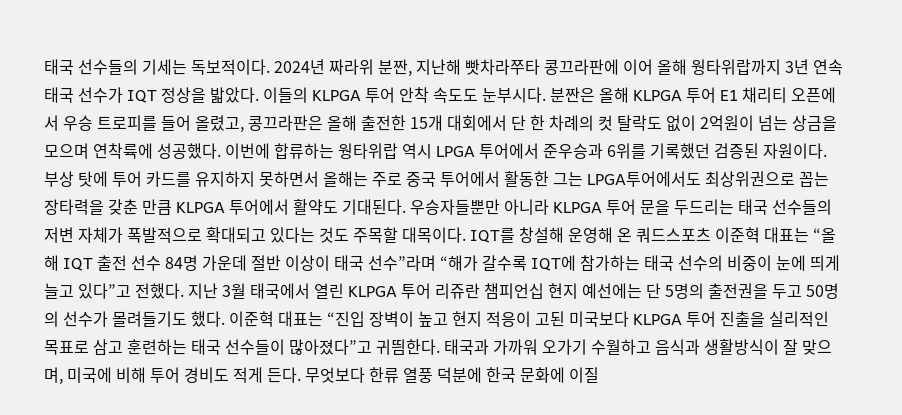태국 선수들의 기세는 독보적이다. 2024년 짜라위 분짠, 지난해 빳차라쭈타 콩끄라판에 이어 올해 웡타위랍까지 3년 연속 태국 선수가 IQT 정상을 밟았다. 이들의 KLPGA 투어 안착 속도도 눈부시다. 분짠은 올해 KLPGA 투어 E1 채리티 오픈에서 우승 트로피를 들어 올렸고, 콩끄라판은 올해 출전한 15개 대회에서 단 한 차례의 컷 탈락도 없이 2억원이 넘는 상금을 모으며 연착륙에 성공했다. 이번에 합류하는 웡타위랍 역시 LPGA 투어에서 준우승과 6위를 기록했던 검증된 자원이다. 부상 탓에 투어 카드를 유지하지 못하면서 올해는 주로 중국 투어에서 활동한 그는 LPGA투어에서도 최상위권으로 꼽는 장타력을 갖춘 만큼 KLPGA 투어에서 활약도 기대된다. 우승자들뿐만 아니라 KLPGA 투어 문을 두드리는 태국 선수들의 저변 자체가 폭발적으로 확대되고 있다는 것도 주목할 대목이다. IQT를 창설해 운영해 온 쿼드스포츠 이준혁 대표는 “올해 IQT 출전 선수 84명 가운데 절반 이상이 태국 선수”라며 “해가 갈수록 IQT에 참가하는 태국 선수의 비중이 눈에 띄게 늘고 있다”고 전했다. 지난 3월 태국에서 열린 KLPGA 투어 리쥬란 챔피언십 현지 예선에는 단 5명의 출전권을 두고 50명의 선수가 몰려들기도 했다. 이준혁 대표는 “진입 장벽이 높고 현지 적응이 고된 미국보다 KLPGA 투어 진출을 실리적인 목표로 삼고 훈련하는 태국 선수들이 많아졌다”고 귀띔한다. 태국과 가까워 오가기 수월하고 음식과 생활방식이 잘 맞으며, 미국에 비해 투어 경비도 적게 든다. 무엇보다 한류 열풍 덕분에 한국 문화에 이질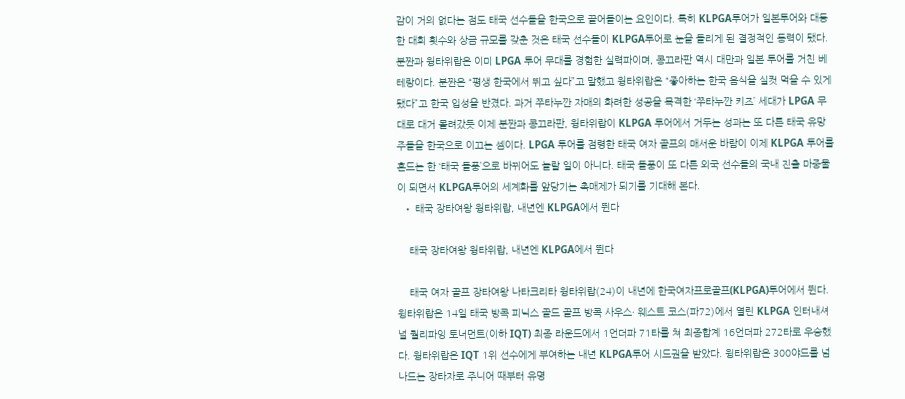감이 거의 없다는 점도 태국 선수들을 한국으로 끌어들이는 요인이다. 특히 KLPGA투어가 일본투어와 대등한 대회 횟수와 상금 규모를 갖춘 것은 태국 선수들이 KLPGA투어로 눈을 돌리게 된 결정적인 동력이 됐다. 분짠과 웡타위랍은 이미 LPGA 투어 무대를 경험한 실력파이며, 콩끄라판 역시 대만과 일본 투어를 거친 베테랑이다. 분짠은 “평생 한국에서 뛰고 싶다”고 말했고 웡타위랍은 “좋아하는 한국 음식을 실컷 먹을 수 있게 됐다”고 한국 입성을 반겼다. 과거 쭈타누깐 자매의 화려한 성공을 목격한 ‘쭈타누깐 키즈’ 세대가 LPGA 무대로 대거 몰려갔듯 이제 분짠과 콩끄라판, 웡타위랍이 KLPGA 투어에서 거두는 성과는 또 다른 태국 유망주들을 한국으로 이끄는 셈이다. LPGA 투어를 점령한 태국 여자 골프의 매서운 바람이 이제 KLPGA 투어를 흔드는 한 ‘태국 돌풍’으로 바뀌어도 놀랄 일이 아니다. 태국 돌풍이 또 다른 외국 선수들의 국내 진출 마중물이 되면서 KLPGA투어의 세계화를 앞당기는 촉매제가 되기를 기대해 본다.
  • 태국 장타여왕 웡타위랍, 내년엔 KLPGA에서 뛴다

    태국 장타여왕 웡타위랍, 내년엔 KLPGA에서 뛴다

    태국 여자 골프 장타여왕 나타크리타 웡타위랍(24)이 내년에 한국여자프로골프(KLPGA)투어에서 뛴다. 윙타위랍은 14일 태국 방콕 피닉스 골드 골프 방콕 사우스· 웨스트 코스(파72)에서 열린 KLPGA 인터내셔널 퀄리파잉 토너먼트(이하 IQT) 최종 라운드에서 1언더파 71타를 쳐 최종합계 16언더파 272타로 우승했다. 웡타위랍은 IQT 1위 선수에게 부여하는 내년 KLPGA투어 시드권을 받았다. 윙타위랍은 300야드를 넘나드는 장타자로 주니어 때부터 유명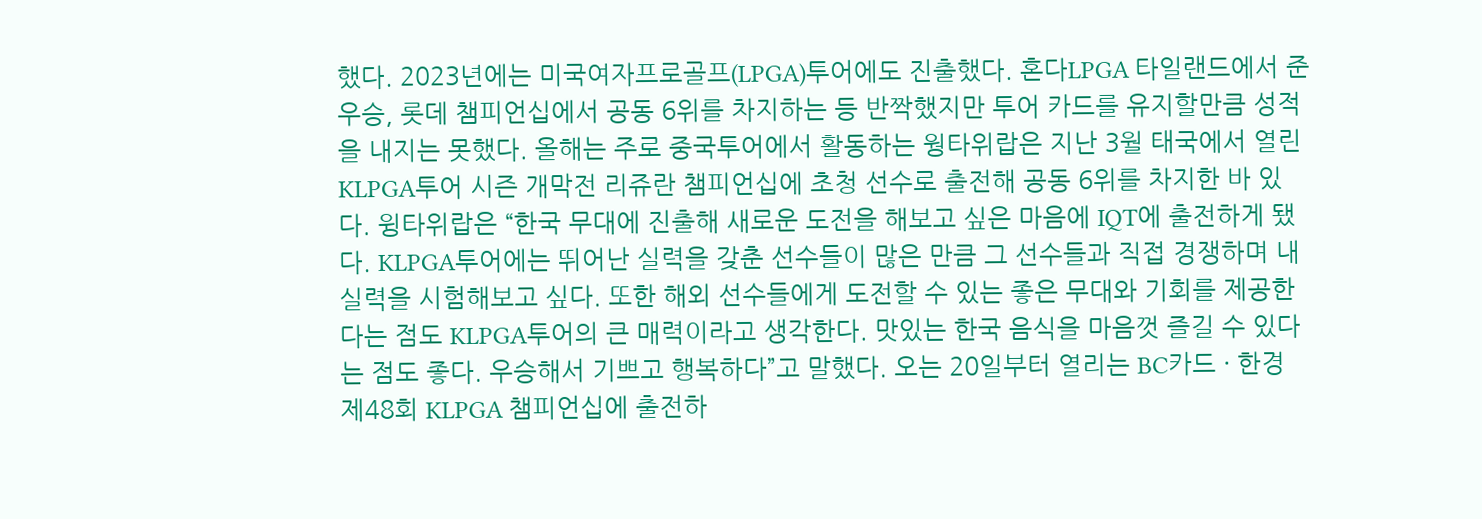했다. 2023년에는 미국여자프로골프(LPGA)투어에도 진출했다. 혼다LPGA 타일랜드에서 준우승, 롯데 챔피언십에서 공동 6위를 차지하는 등 반짝했지만 투어 카드를 유지할만큼 성적을 내지는 못했다. 올해는 주로 중국투어에서 활동하는 웡타위랍은 지난 3월 태국에서 열린 KLPGA투어 시즌 개막전 리쥬란 챔피언십에 초청 선수로 출전해 공동 6위를 차지한 바 있다. 윙타위랍은 “한국 무대에 진출해 새로운 도전을 해보고 싶은 마음에 IQT에 출전하게 됐다. KLPGA투어에는 뛰어난 실력을 갖춘 선수들이 많은 만큼 그 선수들과 직접 경쟁하며 내 실력을 시험해보고 싶다. 또한 해외 선수들에게 도전할 수 있는 좋은 무대와 기회를 제공한다는 점도 KLPGA투어의 큰 매력이라고 생각한다. 맛있는 한국 음식을 마음껏 즐길 수 있다는 점도 좋다. 우승해서 기쁘고 행복하다”고 말했다. 오는 20일부터 열리는 BC카드 · 한경 제48회 KLPGA 챔피언십에 출전하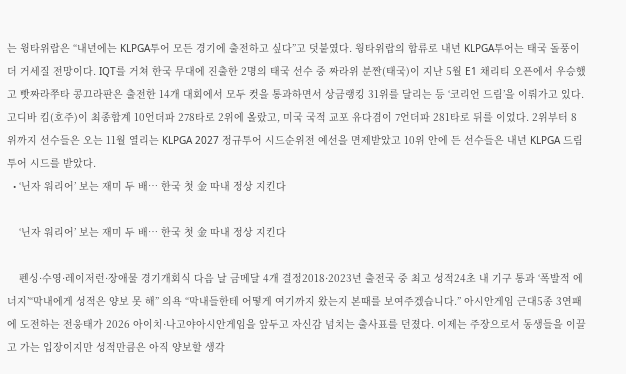는 윙타위랍은 “내년에는 KLPGA투어 모든 경기에 출전하고 싶다”고 덧붙였다. 웡타위랍의 합류로 내년 KLPGA투어는 태국 돌풍이 더 거세질 전망이다. IQT를 거쳐 한국 무대에 진출한 2명의 태국 선수 중 짜라위 분짠(태국)이 지난 5월 E1 채리티 오픈에서 우승했고 빳짜라쭈타 콩끄라판은 출전한 14개 대회에서 모두 컷을 통과하면서 상금랭킹 31위를 달리는 등 ‘코리언 드림’을 이뤄가고 있다. 고디바 킴(호주)이 최종합계 10언더파 278타로 2위에 올랐고, 미국 국적 교포 유다겸이 7언더파 281타로 뒤를 이었다. 2위부터 8위까지 선수들은 오는 11월 열리는 KLPGA 2027 정규투어 시드순위전 예선을 면제받았고 10위 안에 든 선수들은 내년 KLPGA 드림투어 시드를 받았다.
  • ‘닌자 워리어’ 보는 재미 두 배… 한국 첫 金 따내 정상 지킨다

    ‘닌자 워리어’ 보는 재미 두 배… 한국 첫 金 따내 정상 지킨다

    펜싱·수영·레이저런·장애물 경기개회식 다음 날 금메달 4개 결정2018·2023년 출전국 중 최고 성적24초 내 기구 통과 ‘폭발적 에너지’“막내에게 성적은 양보 못 해” 의욕 “막내들한테 어떻게 여기까지 왔는지 본때를 보여주겠습니다.” 아시안게임 근대5종 3연패에 도전하는 전웅태가 2026 아이치·나고야아시안게임을 앞두고 자신감 넘치는 출사표를 던졌다. 이제는 주장으로서 동생들을 이끌고 가는 입장이지만 성적만큼은 아직 양보할 생각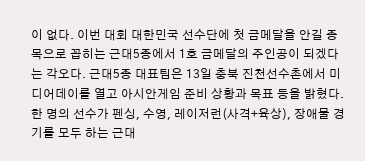이 없다. 이번 대회 대한민국 선수단에 첫 금메달을 안길 종목으로 꼽히는 근대5종에서 1호 금메달의 주인공이 되겠다는 각오다. 근대5종 대표팀은 13일 충북 진천선수촌에서 미디어데이를 열고 아시안게임 준비 상황과 목표 등을 밝혔다. 한 명의 선수가 펜싱, 수영, 레이저런(사격+육상), 장애물 경기를 모두 하는 근대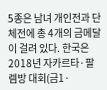5종은 남녀 개인전과 단체전에 총 4개의 금메달이 걸려 있다. 한국은 2018년 자카르타·팔렘방 대회(금1·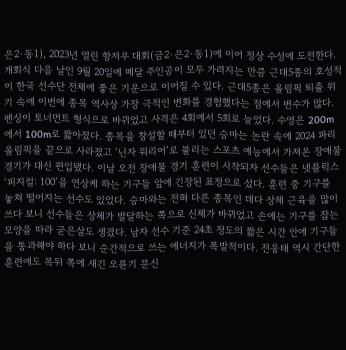은2·동1), 2023년 열린 항저우 대회(금2·은2·동1)에 이어 정상 수성에 도전한다. 개회식 다음 날인 9월 20일에 메달 주인공이 모두 가려지는 만큼 근대5종의 호성적이 한국 선수단 전체에 좋은 기운으로 이어질 수 있다. 근대5종은 올림픽 퇴출 위기 속에 이번에 종목 역사상 가장 극적인 변화를 경험했다는 점에서 변수가 많다. 펜싱이 토너먼트 형식으로 바뀌었고 사격은 4회에서 5회로 늘었다. 수영은 200m에서 100m로 짧아졌다. 종목을 창설할 때부터 있던 승마는 논란 속에 2024 파리올림픽을 끝으로 사라졌고 ‘닌자 워리어’로 불리는 스포츠 예능에서 가져온 장애물 경기가 대신 편입됐다. 이날 오전 장애물 경기 훈련이 시작되자 선수들은 넷플릭스 ‘피지컬: 100’을 연상케 하는 기구들 앞에 긴장된 표정으로 섰다. 훈련 중 기구를 놓쳐 떨어지는 선수도 있었다. 승마와는 전혀 다른 종목인 데다 상체 근육을 많이 쓰다 보니 선수들은 상체가 발달하는 쪽으로 신체가 바뀌었고 손에는 기구를 잡는 모양을 따라 굳은살도 생겼다. 남자 선수 기준 24초 정도의 짧은 시간 안에 기구들을 통과해야 하다 보니 순간적으로 쓰는 에너지가 폭발적이다. 전웅태 역시 간단한 훈련에도 목뒤 쪽에 새긴 오륜기 문신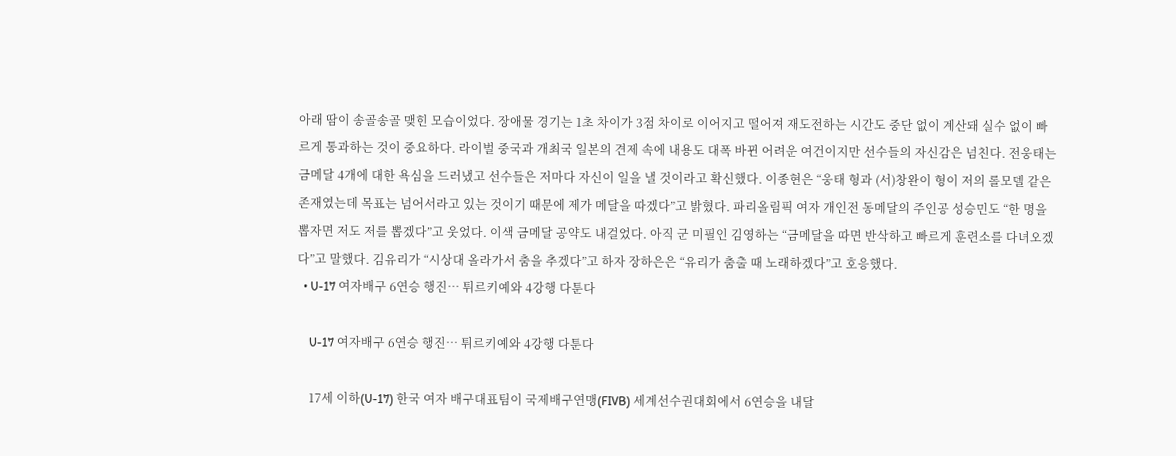아래 땀이 송골송골 맺힌 모습이었다. 장애물 경기는 1초 차이가 3점 차이로 이어지고 떨어져 재도전하는 시간도 중단 없이 계산돼 실수 없이 빠르게 통과하는 것이 중요하다. 라이벌 중국과 개최국 일본의 견제 속에 내용도 대폭 바뀐 어려운 여건이지만 선수들의 자신감은 넘친다. 전웅태는 금메달 4개에 대한 욕심을 드러냈고 선수들은 저마다 자신이 일을 낼 것이라고 확신했다. 이종현은 “웅태 형과 (서)창완이 형이 저의 롤모델 같은 존재였는데 목표는 넘어서라고 있는 것이기 때문에 제가 메달을 따겠다”고 밝혔다. 파리올림픽 여자 개인전 동메달의 주인공 성승민도 “한 명을 뽑자면 저도 저를 뽑겠다”고 웃었다. 이색 금메달 공약도 내걸었다. 아직 군 미필인 김영하는 “금메달을 따면 반삭하고 빠르게 훈련소를 다녀오겠다”고 말했다. 김유리가 “시상대 올라가서 춤을 추겠다”고 하자 장하은은 “유리가 춤출 때 노래하겠다”고 호응했다.
  • U-17 여자배구 6연승 행진… 튀르키예와 4강행 다툰다

    U-17 여자배구 6연승 행진… 튀르키예와 4강행 다툰다

    17세 이하(U-17) 한국 여자 배구대표팀이 국제배구연맹(FIVB) 세계선수권대회에서 6연승을 내달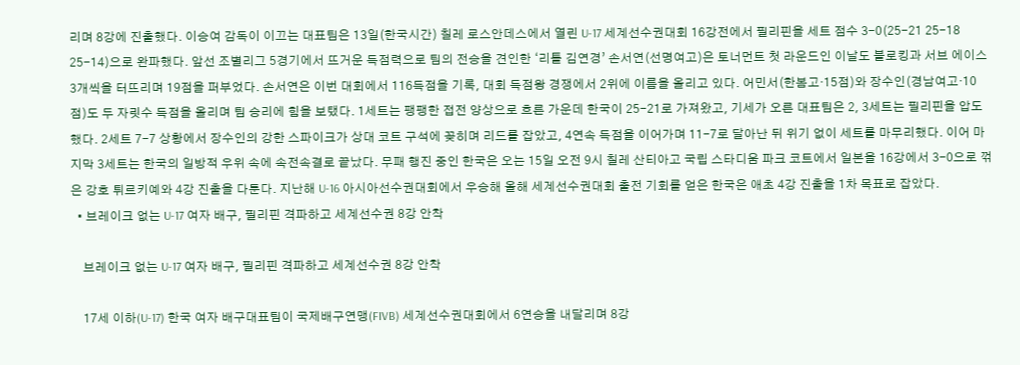리며 8강에 진출했다. 이승여 감독이 이끄는 대표팀은 13일(한국시간) 칠레 로스안데스에서 열린 U-17 세계선수권대회 16강전에서 필리핀을 세트 점수 3-0(25-21 25-18 25-14)으로 완파했다. 앞선 조별리그 5경기에서 뜨거운 득점력으로 팀의 전승을 견인한 ‘리틀 김연경’ 손서연(선명여고)은 토너먼트 첫 라운드인 이날도 블로킹과 서브 에이스 3개씩을 터뜨리며 19점을 퍼부었다. 손서연은 이번 대회에서 116득점을 기록, 대회 득점왕 경쟁에서 2위에 이름을 올리고 있다. 어민서(한봄고·15점)와 장수인(경남여고·10점)도 두 자릿수 득점을 올리며 팀 승리에 힘을 보탰다. 1세트는 팽팽한 접전 양상으로 흐른 가운데 한국이 25-21로 가져왔고, 기세가 오른 대표팀은 2, 3세트는 필리핀을 압도했다. 2세트 7-7 상황에서 장수인의 강한 스파이크가 상대 코트 구석에 꽂히며 리드를 잡았고, 4연속 득점을 이어가며 11-7로 달아난 뒤 위기 없이 세트를 마무리했다. 이어 마지막 3세트는 한국의 일방적 우위 속에 속전속결로 끝났다. 무패 행진 중인 한국은 오는 15일 오전 9시 칠레 산티아고 국립 스타디움 파크 코트에서 일본을 16강에서 3-0으로 꺾은 강호 튀르키예와 4강 진출을 다툰다. 지난해 U-16 아시아선수권대회에서 우승해 올해 세계선수권대회 출전 기회를 얻은 한국은 애초 4강 진출을 1차 목표로 잡았다.
  • 브레이크 없는 U-17 여자 배구, 필리핀 격파하고 세계선수권 8강 안착

    브레이크 없는 U-17 여자 배구, 필리핀 격파하고 세계선수권 8강 안착

    17세 이하(U-17) 한국 여자 배구대표팀이 국제배구연맹(FIVB) 세계선수권대회에서 6연승을 내달리며 8강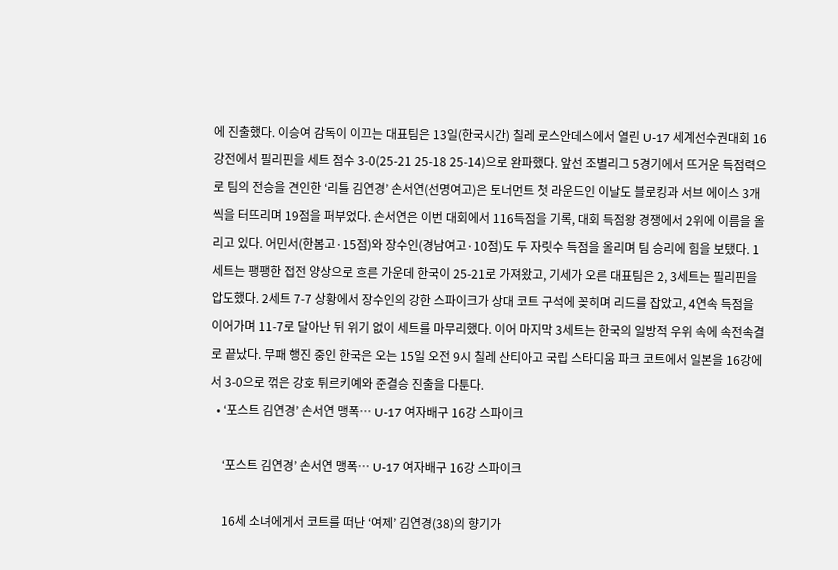에 진출했다. 이승여 감독이 이끄는 대표팀은 13일(한국시간) 칠레 로스안데스에서 열린 U-17 세계선수권대회 16강전에서 필리핀을 세트 점수 3-0(25-21 25-18 25-14)으로 완파했다. 앞선 조별리그 5경기에서 뜨거운 득점력으로 팀의 전승을 견인한 ‘리틀 김연경’ 손서연(선명여고)은 토너먼트 첫 라운드인 이날도 블로킹과 서브 에이스 3개씩을 터뜨리며 19점을 퍼부었다. 손서연은 이번 대회에서 116득점을 기록, 대회 득점왕 경쟁에서 2위에 이름을 올리고 있다. 어민서(한봄고·15점)와 장수인(경남여고·10점)도 두 자릿수 득점을 올리며 팀 승리에 힘을 보탰다. 1세트는 팽팽한 접전 양상으로 흐른 가운데 한국이 25-21로 가져왔고, 기세가 오른 대표팀은 2, 3세트는 필리핀을 압도했다. 2세트 7-7 상황에서 장수인의 강한 스파이크가 상대 코트 구석에 꽂히며 리드를 잡았고, 4연속 득점을 이어가며 11-7로 달아난 뒤 위기 없이 세트를 마무리했다. 이어 마지막 3세트는 한국의 일방적 우위 속에 속전속결로 끝났다. 무패 행진 중인 한국은 오는 15일 오전 9시 칠레 산티아고 국립 스타디움 파크 코트에서 일본을 16강에서 3-0으로 꺾은 강호 튀르키예와 준결승 진출을 다툰다.
  • ‘포스트 김연경’ 손서연 맹폭… U-17 여자배구 16강 스파이크

    ‘포스트 김연경’ 손서연 맹폭… U-17 여자배구 16강 스파이크

    16세 소녀에게서 코트를 떠난 ‘여제’ 김연경(38)의 향기가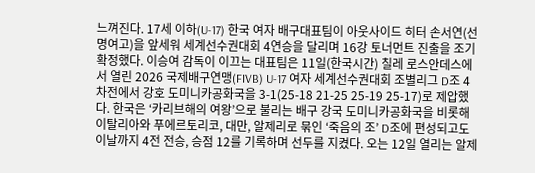느껴진다. 17세 이하(U-17) 한국 여자 배구대표팀이 아웃사이드 히터 손서연(선명여고)을 앞세워 세계선수권대회 4연승을 달리며 16강 토너먼트 진출을 조기 확정했다. 이승여 감독이 이끄는 대표팀은 11일(한국시간) 칠레 로스안데스에서 열린 2026 국제배구연맹(FIVB) U-17 여자 세계선수권대회 조별리그 D조 4차전에서 강호 도미니카공화국을 3-1(25-18 21-25 25-19 25-17)로 제압했다. 한국은 ‘카리브해의 여왕’으로 불리는 배구 강국 도미니카공화국을 비롯해 이탈리아와 푸에르토리코, 대만, 알제리로 묶인 ‘죽음의 조’ D조에 편성되고도 이날까지 4전 전승, 승점 12를 기록하며 선두를 지켰다. 오는 12일 열리는 알제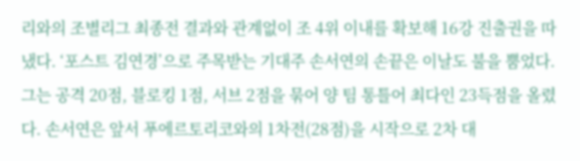리와의 조별리그 최종전 결과와 관계없이 조 4위 이내를 확보해 16강 진출권을 따냈다. ‘포스트 김연경’으로 주목받는 기대주 손서연의 손끝은 이날도 불을 뿜었다. 그는 공격 20점, 블로킹 1점, 서브 2점을 묶어 양 팀 통틀어 최다인 23득점을 올렸다. 손서연은 앞서 푸에르토리코와의 1차전(28점)을 시작으로 2차 대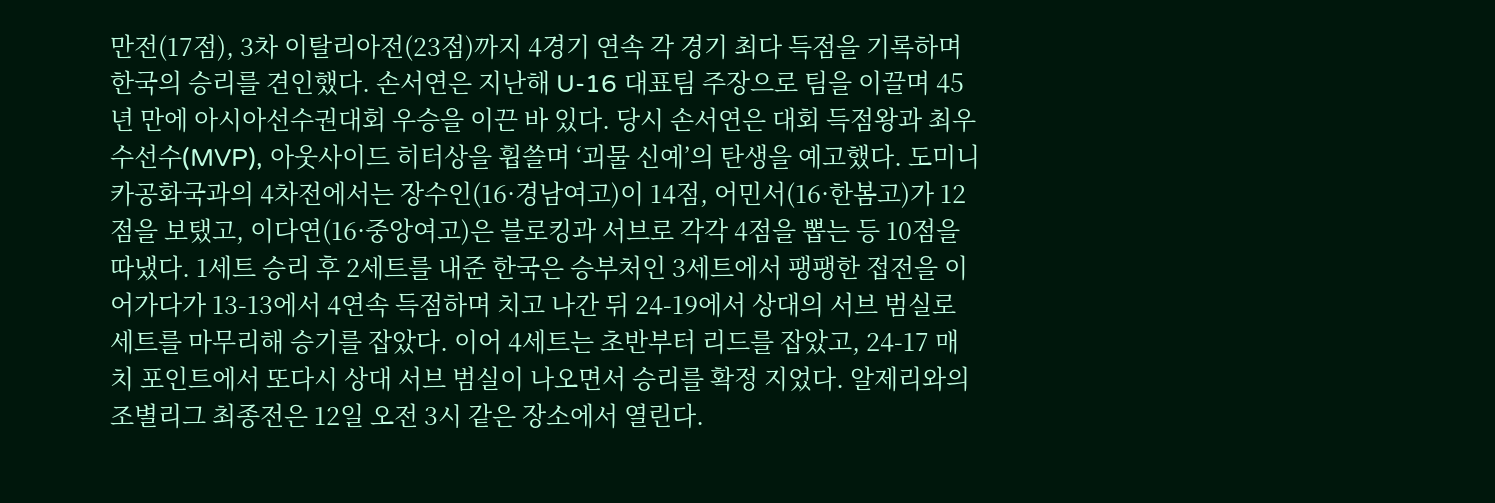만전(17점), 3차 이탈리아전(23점)까지 4경기 연속 각 경기 최다 득점을 기록하며 한국의 승리를 견인했다. 손서연은 지난해 U-16 대표팀 주장으로 팀을 이끌며 45년 만에 아시아선수권대회 우승을 이끈 바 있다. 당시 손서연은 대회 득점왕과 최우수선수(MVP), 아웃사이드 히터상을 휩쓸며 ‘괴물 신예’의 탄생을 예고했다. 도미니카공화국과의 4차전에서는 장수인(16·경남여고)이 14점, 어민서(16·한봄고)가 12점을 보탰고, 이다연(16·중앙여고)은 블로킹과 서브로 각각 4점을 뽑는 등 10점을 따냈다. 1세트 승리 후 2세트를 내준 한국은 승부처인 3세트에서 팽팽한 접전을 이어가다가 13-13에서 4연속 득점하며 치고 나간 뒤 24-19에서 상대의 서브 범실로 세트를 마무리해 승기를 잡았다. 이어 4세트는 초반부터 리드를 잡았고, 24-17 매치 포인트에서 또다시 상대 서브 범실이 나오면서 승리를 확정 지었다. 알제리와의 조별리그 최종전은 12일 오전 3시 같은 장소에서 열린다.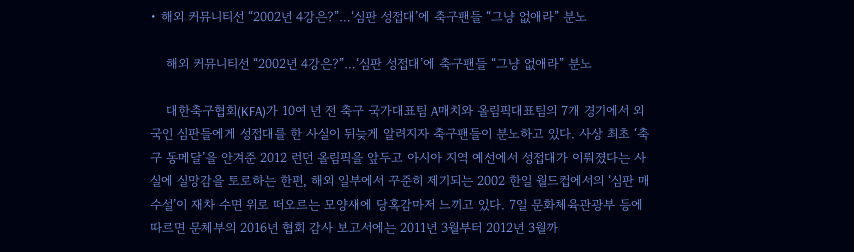• 해외 커뮤니티선 “2002년 4강은?”…‘심판 성접대’에 축구팬들 “그냥 없애라” 분노

    해외 커뮤니티선 “2002년 4강은?”…‘심판 성접대’에 축구팬들 “그냥 없애라” 분노

    대한축구협회(KFA)가 10여 년 전 축구 국가대표팀 A매치와 올림픽대표팀의 7개 경기에서 외국인 심판들에게 성접대를 한 사실이 뒤늦게 알려지자 축구팬들이 분노하고 있다. 사상 최초 ‘축구 동메달’을 안겨준 2012 런던 올림픽을 앞두고 아시아 지역 예선에서 성접대가 이뤄졌다는 사실에 실망감을 토로하는 한편, 해외 일부에서 꾸준히 제기되는 2002 한일 월드컵에서의 ‘심판 매수설’이 재차 수면 위로 떠오르는 모양새에 당혹감마저 느끼고 있다. 7일 문화체육관광부 등에 따르면 문체부의 2016년 협회 감사 보고서에는 2011년 3월부터 2012년 3월까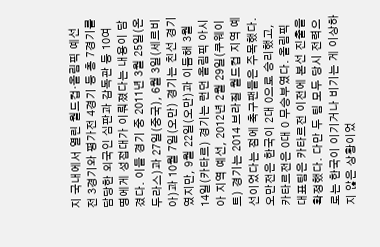지 국내에서 열린 월드컵·올림픽 예선전 3경기와 평가전 4경기 등 총 7경기를 담당한 외국인 심판과 감독관 등 10여 명에게 성접대가 이뤄졌다는 내용이 담겼다. 이들 경기 중 2011년 3월 25일(온두라스)과 27일(중국), 6월 3일(세르비아)과 10월 7일(오만) 경기는 친선 경기였지만, 9월 22일(오만)과 이듬해 3월 14일(카타르) 경기는 런던 올림픽 아시아 지역 예선, 2012년 2월 29일(쿠웨이트) 경기는 2014 브라질 월드컵 지역 예선이었다는 점에 축구팬들은 주목했다. 오만전은 한국이 2대 0으로 승리했고, 카타르전은 0대 0 무승부였다. 올림픽대표팀은 카타르전 이전에 본선 진출을 확정했다. 다만 두 팀 모두 당시 전력으로는 한국이 이기거나 비기는 게 이상하지 않은 상황이었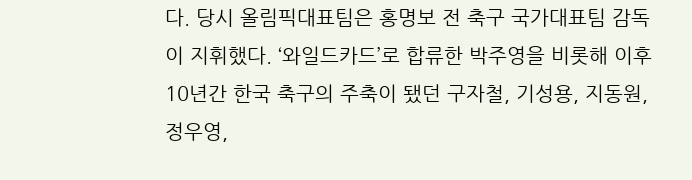다. 당시 올림픽대표팀은 홍명보 전 축구 국가대표팀 감독이 지휘했다. ‘와일드카드’로 합류한 박주영을 비롯해 이후 10년간 한국 축구의 주축이 됐던 구자철, 기성용, 지동원, 정우영,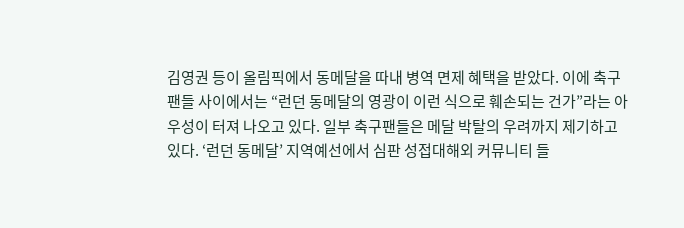김영권 등이 올림픽에서 동메달을 따내 병역 면제 혜택을 받았다. 이에 축구팬들 사이에서는 “런던 동메달의 영광이 이런 식으로 훼손되는 건가”라는 아우성이 터져 나오고 있다. 일부 축구팬들은 메달 박탈의 우려까지 제기하고 있다. ‘런던 동메달’ 지역예선에서 심판 성접대해외 커뮤니티 들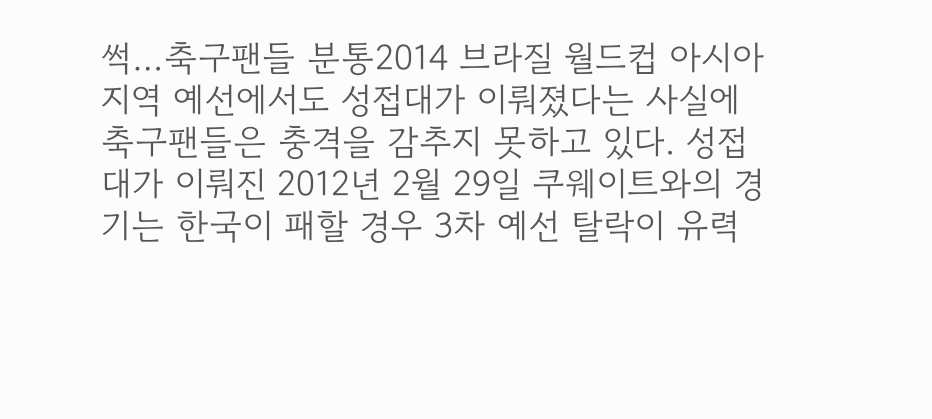썩…축구팬들 분통2014 브라질 월드컵 아시아 지역 예선에서도 성접대가 이뤄졌다는 사실에 축구팬들은 충격을 감추지 못하고 있다. 성접대가 이뤄진 2012년 2월 29일 쿠웨이트와의 경기는 한국이 패할 경우 3차 예선 탈락이 유력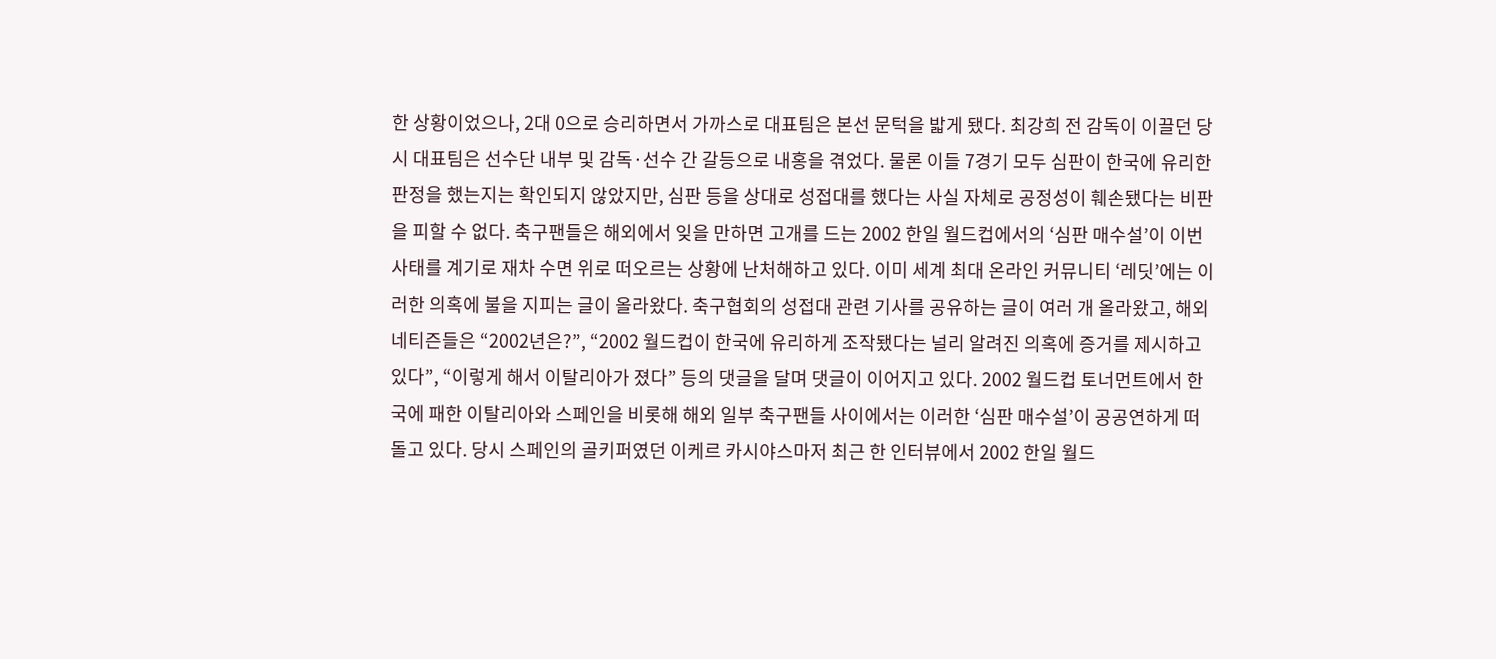한 상황이었으나, 2대 0으로 승리하면서 가까스로 대표팀은 본선 문턱을 밟게 됐다. 최강희 전 감독이 이끌던 당시 대표팀은 선수단 내부 및 감독·선수 간 갈등으로 내홍을 겪었다. 물론 이들 7경기 모두 심판이 한국에 유리한 판정을 했는지는 확인되지 않았지만, 심판 등을 상대로 성접대를 했다는 사실 자체로 공정성이 훼손됐다는 비판을 피할 수 없다. 축구팬들은 해외에서 잊을 만하면 고개를 드는 2002 한일 월드컵에서의 ‘심판 매수설’이 이번 사태를 계기로 재차 수면 위로 떠오르는 상황에 난처해하고 있다. 이미 세계 최대 온라인 커뮤니티 ‘레딧’에는 이러한 의혹에 불을 지피는 글이 올라왔다. 축구협회의 성접대 관련 기사를 공유하는 글이 여러 개 올라왔고, 해외 네티즌들은 “2002년은?”, “2002 월드컵이 한국에 유리하게 조작됐다는 널리 알려진 의혹에 증거를 제시하고 있다”, “이렇게 해서 이탈리아가 졌다” 등의 댓글을 달며 댓글이 이어지고 있다. 2002 월드컵 토너먼트에서 한국에 패한 이탈리아와 스페인을 비롯해 해외 일부 축구팬들 사이에서는 이러한 ‘심판 매수설’이 공공연하게 떠돌고 있다. 당시 스페인의 골키퍼였던 이케르 카시야스마저 최근 한 인터뷰에서 2002 한일 월드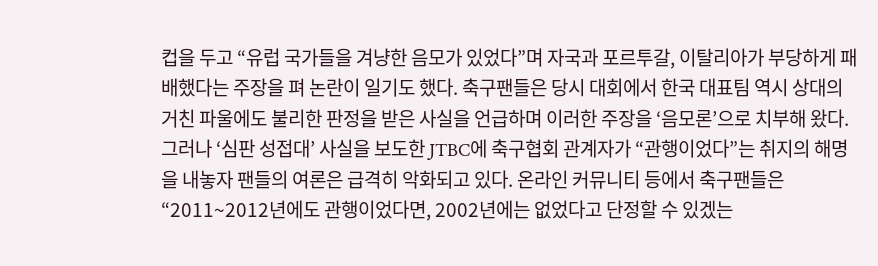컵을 두고 “유럽 국가들을 겨냥한 음모가 있었다”며 자국과 포르투갈, 이탈리아가 부당하게 패배했다는 주장을 펴 논란이 일기도 했다. 축구팬들은 당시 대회에서 한국 대표팀 역시 상대의 거친 파울에도 불리한 판정을 받은 사실을 언급하며 이러한 주장을 ‘음모론’으로 치부해 왔다. 그러나 ‘심판 성접대’ 사실을 보도한 JTBC에 축구협회 관계자가 “관행이었다”는 취지의 해명을 내놓자 팬들의 여론은 급격히 악화되고 있다. 온라인 커뮤니티 등에서 축구팬들은 “2011~2012년에도 관행이었다면, 2002년에는 없었다고 단정할 수 있겠는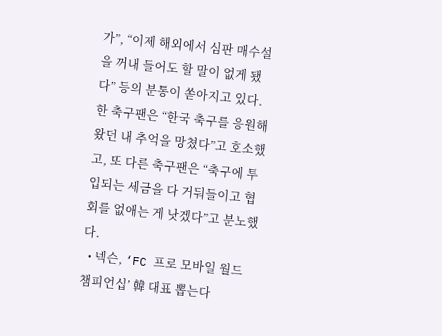가”, “이제 해외에서 심판 매수설을 꺼내 들어도 할 말이 없게 됐다” 등의 분통이 쏟아지고 있다. 한 축구팬은 “한국 축구를 응원해 왔던 내 추억을 망쳤다”고 호소했고, 또 다른 축구팬은 “축구에 투입되는 세금을 다 거둬들이고 협회를 없애는 게 낫겠다”고 분노했다.
  • 넥슨, ‘FC 프로 모바일 월드 챔피언십’ 韓 대표 뽑는다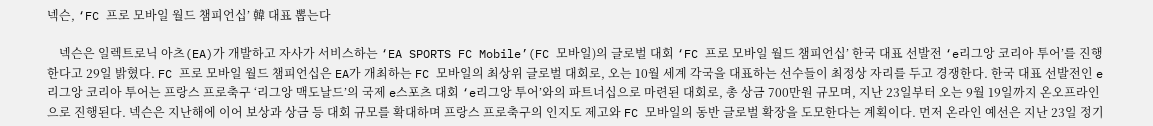넥슨, ‘FC 프로 모바일 월드 챔피언십’ 韓 대표 뽑는다

    넥슨은 일렉트로닉 아츠(EA)가 개발하고 자사가 서비스하는 ‘EA SPORTS FC Mobile’(FC 모바일)의 글로벌 대회 ‘FC 프로 모바일 월드 챔피언십’ 한국 대표 선발전 ‘e리그앙 코리아 투어’를 진행한다고 29일 밝혔다. FC 프로 모바일 월드 챔피언십은 EA가 개최하는 FC 모바일의 최상위 글로벌 대회로, 오는 10월 세계 각국을 대표하는 선수들이 최정상 자리를 두고 경쟁한다. 한국 대표 선발전인 e리그앙 코리아 투어는 프랑스 프로축구 ‘리그앙 맥도날드’의 국제 e스포츠 대회 ‘e리그앙 투어’와의 파트너십으로 마련된 대회로, 총 상금 700만원 규모며, 지난 23일부터 오는 9월 19일까지 온오프라인으로 진행된다. 넥슨은 지난해에 이어 보상과 상금 등 대회 규모를 확대하며 프랑스 프로축구의 인지도 제고와 FC 모바일의 동반 글로벌 확장을 도모한다는 계획이다. 먼저 온라인 예선은 지난 23일 정기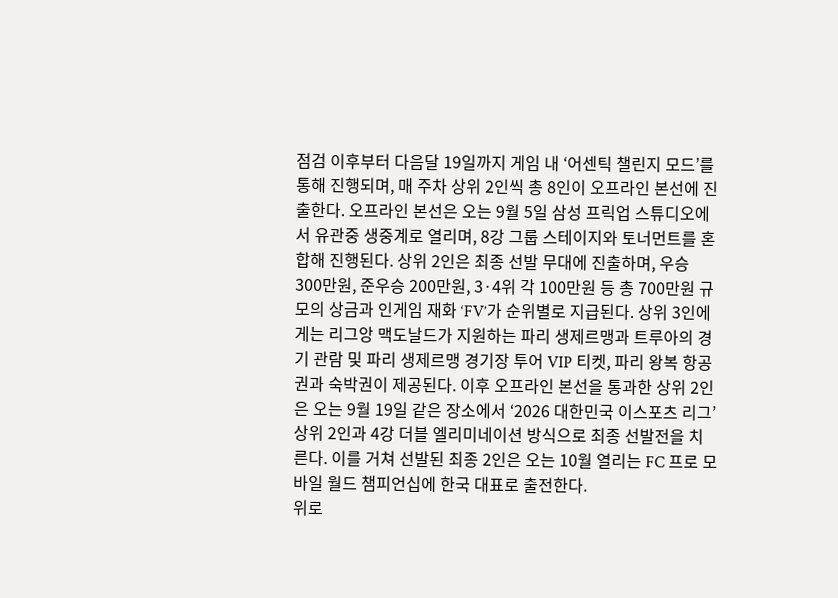점검 이후부터 다음달 19일까지 게임 내 ‘어센틱 챌린지 모드’를 통해 진행되며, 매 주차 상위 2인씩 총 8인이 오프라인 본선에 진출한다. 오프라인 본선은 오는 9월 5일 삼성 프릭업 스튜디오에서 유관중 생중계로 열리며, 8강 그룹 스테이지와 토너먼트를 혼합해 진행된다. 상위 2인은 최종 선발 무대에 진출하며, 우승 300만원, 준우승 200만원, 3·4위 각 100만원 등 총 700만원 규모의 상금과 인게임 재화 ‘FV’가 순위별로 지급된다. 상위 3인에게는 리그앙 맥도날드가 지원하는 파리 생제르맹과 트루아의 경기 관람 및 파리 생제르맹 경기장 투어 VIP 티켓, 파리 왕복 항공권과 숙박권이 제공된다. 이후 오프라인 본선을 통과한 상위 2인은 오는 9월 19일 같은 장소에서 ‘2026 대한민국 이스포츠 리그’ 상위 2인과 4강 더블 엘리미네이션 방식으로 최종 선발전을 치른다. 이를 거쳐 선발된 최종 2인은 오는 10월 열리는 FC 프로 모바일 월드 챔피언십에 한국 대표로 출전한다.
위로